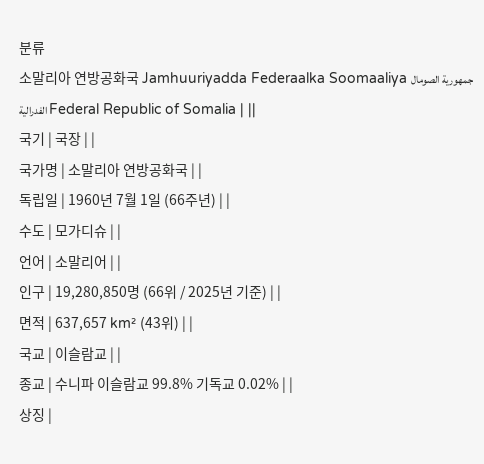분류
소말리아 연방공화국 Jamhuuriyadda Federaalka Soomaaliya جمهورية الصومال الفدرالية Federal Republic of Somalia | ||
국기 | 국장 | |
국가명 | 소말리아 연방공화국 | |
독립일 | 1960년 7월 1일 (66주년) | |
수도 | 모가디슈 | |
언어 | 소말리어 | |
인구 | 19,280,850명 (66위 / 2025년 기준) | |
면적 | 637,657 km² (43위) | |
국교 | 이슬람교 | |
종교 | 수니파 이슬람교 99.8% 기독교 0.02% | |
상징 |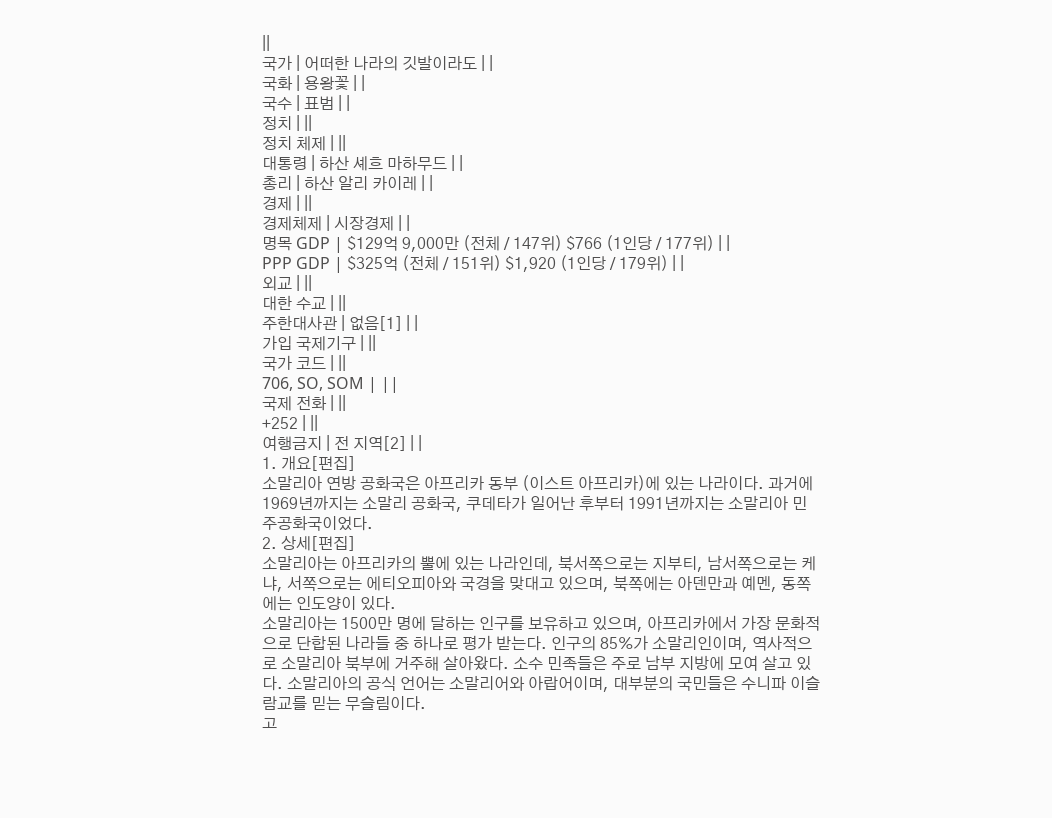||
국가 | 어떠한 나라의 깃발이라도 | |
국화 | 용왕꽃 | |
국수 | 표범 | |
정치 | ||
정치 체제 | ||
대통령 | 하산 셰흐 마하무드 | |
총리 | 하산 알리 카이레 | |
경제 | ||
경제체제 | 시장경제 | |
명목 GDP | $129억 9,000만 (전체 / 147위) $766 (1인당 / 177위) | |
PPP GDP | $325억 (전체 / 151위) $1,920 (1인당 / 179위) | |
외교 | ||
대한 수교 | ||
주한대사관 | 없음[1] | |
가입 국제기구 | ||
국가 코드 | ||
706, SO, SOM | ||
국제 전화 | ||
+252 | ||
여행금지 | 전 지역[2] | |
1. 개요[편집]
소말리아 연방 공화국은 아프리카 동부 (이스트 아프리카)에 있는 나라이다. 과거에 1969년까지는 소말리 공화국, 쿠데타가 일어난 후부터 1991년까지는 소말리아 민주공화국이었다.
2. 상세[편집]
소말리아는 아프리카의 뿔에 있는 나라인데, 북서쪽으로는 지부티, 남서쪽으로는 케냐, 서쪽으로는 에티오피아와 국경을 맞대고 있으며, 북쪽에는 아덴만과 예멘, 동쪽에는 인도양이 있다.
소말리아는 1500만 명에 달하는 인구를 보유하고 있으며, 아프리카에서 가장 문화적으로 단합된 나라들 중 하나로 평가 받는다. 인구의 85%가 소말리인이며, 역사적으로 소말리아 북부에 거주해 살아왔다. 소수 민족들은 주로 남부 지방에 모여 살고 있다. 소말리아의 공식 언어는 소말리어와 아랍어이며, 대부분의 국민들은 수니파 이슬람교를 믿는 무슬림이다.
고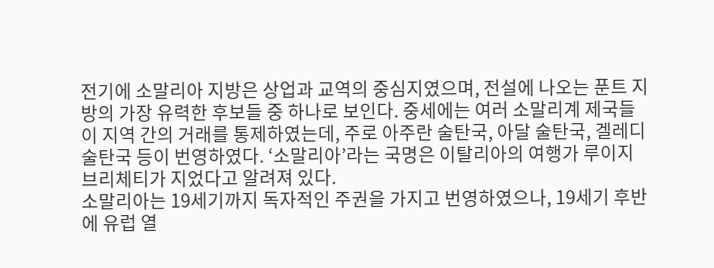전기에 소말리아 지방은 상업과 교역의 중심지였으며, 전설에 나오는 푼트 지방의 가장 유력한 후보들 중 하나로 보인다. 중세에는 여러 소말리계 제국들이 지역 간의 거래를 통제하였는데, 주로 아주란 술탄국, 아달 술탄국, 겔레디 술탄국 등이 번영하였다. ‘소말리아’라는 국명은 이탈리아의 여행가 루이지 브리체티가 지었다고 알려져 있다.
소말리아는 19세기까지 독자적인 주권을 가지고 번영하였으나, 19세기 후반에 유럽 열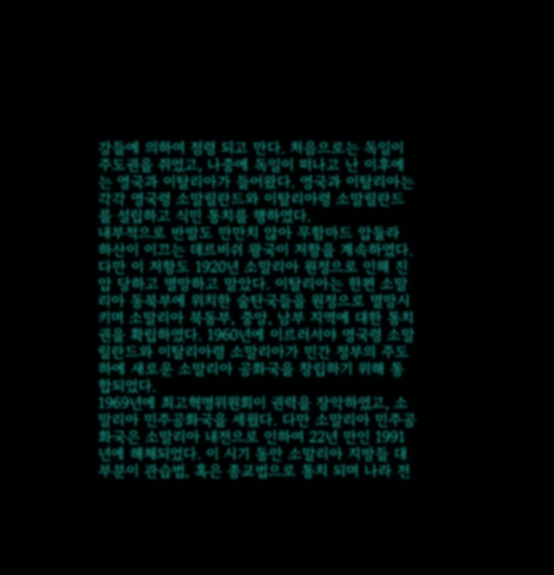강들에 의하여 점령 되고 만다. 처음으로는 독일이 주도권을 쥐었고, 나중에 독일이 떠나고 난 이후에는 영국과 이탈리아가 들어왔다. 영국과 이탈리아는 각각 영국령 소말릴란드와 이탈리아령 소말릴란드를 설립하고 식민 통치를 행하였다.
내부적으로 반발도 만만치 않아 무함마드 압둘라 하산이 이끄는 데르비쉬 왕국이 저항을 계속하였다. 다만 이 저항도 1920년 소말리아 원정으로 인해 진압 당하고 멸망하고 말았다. 이탈리아는 한편 소말리아 동북부에 위치한 술탄국들을 원정으로 멸망시키며 소말리아 북동부, 중앙, 남부 지역에 대한 통치권을 확립하였다. 1960년에 이르러서야 영국령 소말릴란드와 이탈리아령 소말리아가 민간 정부의 주도 하에 새로운 소말리아 공화국을 창립하기 위해 통합되었다.
1969년에 최고혁명위원회이 권력을 장악하였고, 소말리아 민주공화국을 세웠다. 다만 소말리아 민주공화국은 소말리아 내전으로 인하여 22년 만인 1991년에 해체되었다. 이 시기 동안 소말리아 지방들 대부분이 관습법, 혹은 종교법으로 통치 되며 나라 전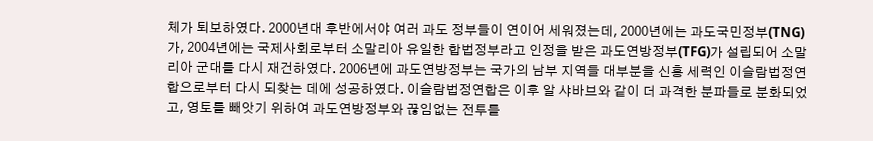체가 퇴보하였다. 2000년대 후반에서야 여러 과도 정부들이 연이어 세워졌는데, 2000년에는 과도국민정부(TNG)가, 2004년에는 국제사회로부터 소말리아 유일한 합법정부라고 인정을 받은 과도연방정부(TFG)가 설립되어 소말리아 군대를 다시 재건하였다. 2006년에 과도연방정부는 국가의 남부 지역들 대부분을 신흥 세력인 이슬람법정연합으로부터 다시 되찾는 데에 성공하였다. 이슬람법정연합은 이후 알 샤바브와 같이 더 과격한 분파들로 분화되었고, 영토를 빼앗기 위하여 과도연방정부와 끊임없는 전투를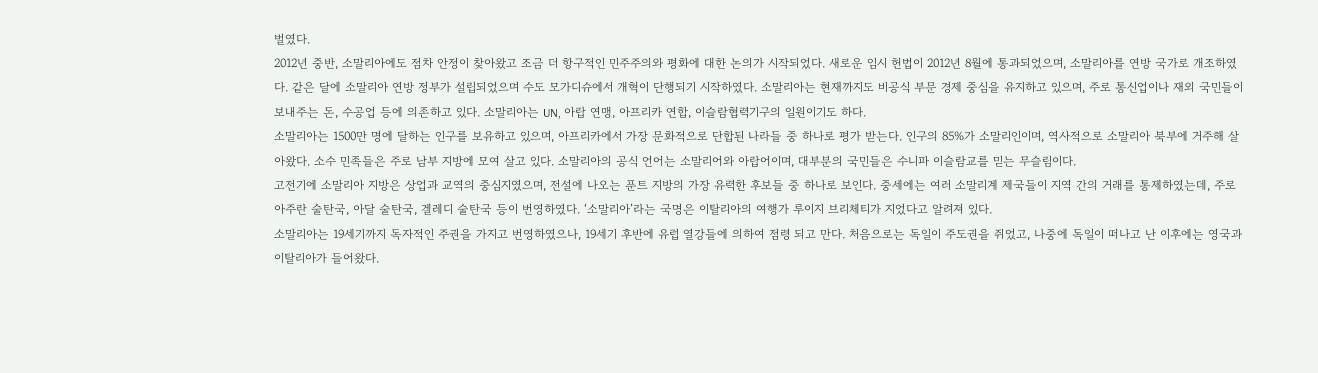벌였다.
2012년 중반, 소말리아에도 점차 안정이 찾아왔고 조금 더 항구적인 민주주의와 평화에 대한 논의가 시작되었다. 새로운 임시 헌법이 2012년 8월에 통과되었으며, 소말리아를 연방 국가로 개조하였다. 같은 달에 소말리아 연방 정부가 설립되었으며 수도 모가디슈에서 개혁이 단행되기 시작하였다. 소말리아는 현재까지도 비공식 부문 경제 중심을 유지하고 있으며, 주로 통신업이나 재외 국민들이 보내주는 돈, 수공업 등에 의존하고 있다. 소말리아는 UN, 아랍 연맹, 아프리카 연합, 이슬람협력기구의 일원이기도 하다.
소말리아는 1500만 명에 달하는 인구를 보유하고 있으며, 아프리카에서 가장 문화적으로 단합된 나라들 중 하나로 평가 받는다. 인구의 85%가 소말리인이며, 역사적으로 소말리아 북부에 거주해 살아왔다. 소수 민족들은 주로 남부 지방에 모여 살고 있다. 소말리아의 공식 언어는 소말리어와 아랍어이며, 대부분의 국민들은 수니파 이슬람교를 믿는 무슬림이다.
고전기에 소말리아 지방은 상업과 교역의 중심지였으며, 전설에 나오는 푼트 지방의 가장 유력한 후보들 중 하나로 보인다. 중세에는 여러 소말리계 제국들이 지역 간의 거래를 통제하였는데, 주로 아주란 술탄국, 아달 술탄국, 겔레디 술탄국 등이 번영하였다. ‘소말리아’라는 국명은 이탈리아의 여행가 루이지 브리체티가 지었다고 알려져 있다.
소말리아는 19세기까지 독자적인 주권을 가지고 번영하였으나, 19세기 후반에 유럽 열강들에 의하여 점령 되고 만다. 처음으로는 독일이 주도권을 쥐었고, 나중에 독일이 떠나고 난 이후에는 영국과 이탈리아가 들어왔다.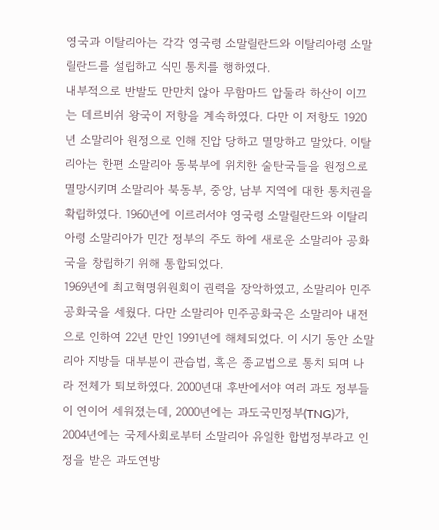영국과 이탈리아는 각각 영국령 소말릴란드와 이탈리아령 소말릴란드를 설립하고 식민 통치를 행하였다.
내부적으로 반발도 만만치 않아 무함마드 압둘라 하산이 이끄는 데르비쉬 왕국이 저항을 계속하였다. 다만 이 저항도 1920년 소말리아 원정으로 인해 진압 당하고 멸망하고 말았다. 이탈리아는 한편 소말리아 동북부에 위치한 술탄국들을 원정으로 멸망시키며 소말리아 북동부, 중앙, 남부 지역에 대한 통치권을 확립하였다. 1960년에 이르러서야 영국령 소말릴란드와 이탈리아령 소말리아가 민간 정부의 주도 하에 새로운 소말리아 공화국을 창립하기 위해 통합되었다.
1969년에 최고혁명위원회이 권력을 장악하였고, 소말리아 민주공화국을 세웠다. 다만 소말리아 민주공화국은 소말리아 내전으로 인하여 22년 만인 1991년에 해체되었다. 이 시기 동안 소말리아 지방들 대부분이 관습법, 혹은 종교법으로 통치 되며 나라 전체가 퇴보하였다. 2000년대 후반에서야 여러 과도 정부들이 연이어 세워졌는데, 2000년에는 과도국민정부(TNG)가, 2004년에는 국제사회로부터 소말리아 유일한 합법정부라고 인정을 받은 과도연방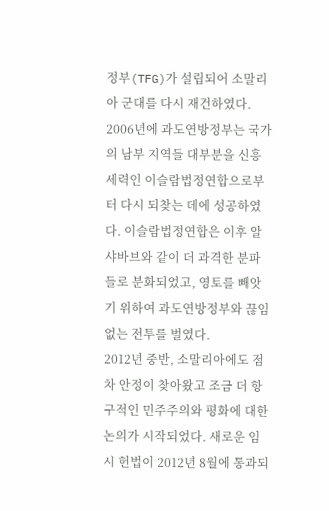정부(TFG)가 설립되어 소말리아 군대를 다시 재건하였다. 2006년에 과도연방정부는 국가의 남부 지역들 대부분을 신흥 세력인 이슬람법정연합으로부터 다시 되찾는 데에 성공하였다. 이슬람법정연합은 이후 알 샤바브와 같이 더 과격한 분파들로 분화되었고, 영토를 빼앗기 위하여 과도연방정부와 끊임없는 전투를 벌였다.
2012년 중반, 소말리아에도 점차 안정이 찾아왔고 조금 더 항구적인 민주주의와 평화에 대한 논의가 시작되었다. 새로운 임시 헌법이 2012년 8월에 통과되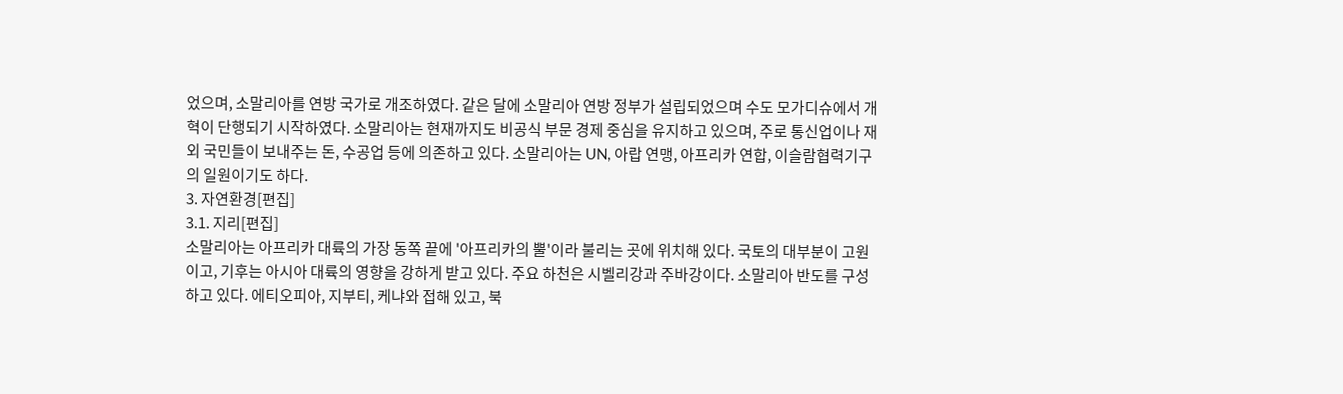었으며, 소말리아를 연방 국가로 개조하였다. 같은 달에 소말리아 연방 정부가 설립되었으며 수도 모가디슈에서 개혁이 단행되기 시작하였다. 소말리아는 현재까지도 비공식 부문 경제 중심을 유지하고 있으며, 주로 통신업이나 재외 국민들이 보내주는 돈, 수공업 등에 의존하고 있다. 소말리아는 UN, 아랍 연맹, 아프리카 연합, 이슬람협력기구의 일원이기도 하다.
3. 자연환경[편집]
3.1. 지리[편집]
소말리아는 아프리카 대륙의 가장 동쪽 끝에 '아프리카의 뿔'이라 불리는 곳에 위치해 있다. 국토의 대부분이 고원이고, 기후는 아시아 대륙의 영향을 강하게 받고 있다. 주요 하천은 시벨리강과 주바강이다. 소말리아 반도를 구성하고 있다. 에티오피아, 지부티, 케냐와 접해 있고, 북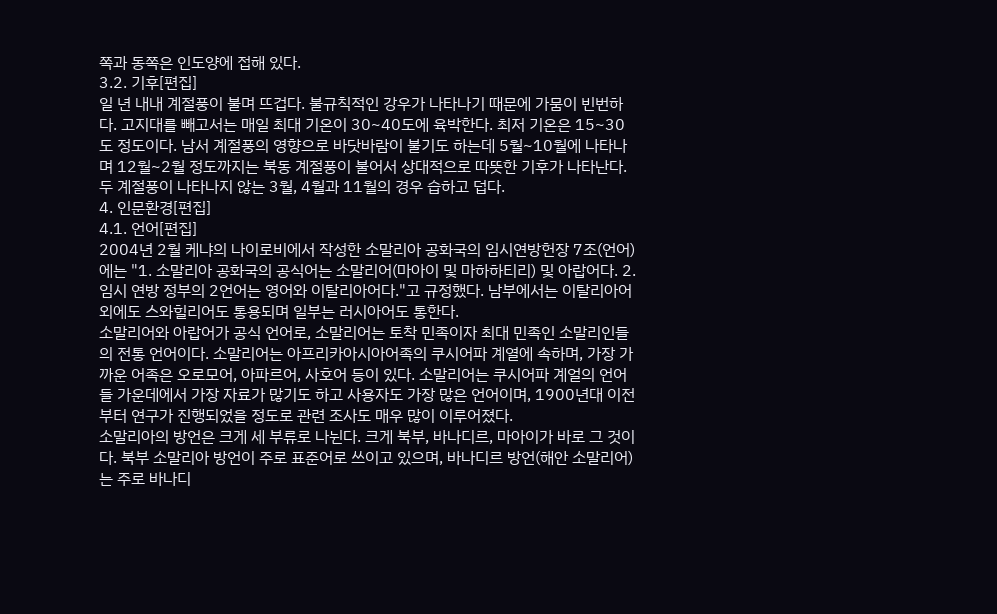쪽과 동쪽은 인도양에 접해 있다.
3.2. 기후[편집]
일 년 내내 계절풍이 불며 뜨겁다. 불규칙적인 강우가 나타나기 때문에 가뭄이 빈번하다. 고지대를 빼고서는 매일 최대 기온이 30~40도에 육박한다. 최저 기온은 15~30도 정도이다. 남서 계절풍의 영향으로 바닷바람이 불기도 하는데 5월~10월에 나타나며 12월~2월 정도까지는 북동 계절풍이 불어서 상대적으로 따뜻한 기후가 나타난다. 두 계절풍이 나타나지 않는 3월, 4월과 11월의 경우 습하고 덥다.
4. 인문환경[편집]
4.1. 언어[편집]
2004년 2월 케냐의 나이로비에서 작성한 소말리아 공화국의 임시연방헌장 7조(언어)에는 "1. 소말리아 공화국의 공식어는 소말리어(마아이 및 마하하티리) 및 아랍어다. 2. 임시 연방 정부의 2언어는 영어와 이탈리아어다."고 규정했다. 남부에서는 이탈리아어외에도 스와힐리어도 통용되며 일부는 러시아어도 통한다.
소말리어와 아랍어가 공식 언어로, 소말리어는 토착 민족이자 최대 민족인 소말리인들의 전통 언어이다. 소말리어는 아프리카아시아어족의 쿠시어파 계열에 속하며, 가장 가까운 어족은 오로모어, 아파르어, 사호어 등이 있다. 소말리어는 쿠시어파 계얼의 언어들 가운데에서 가장 자료가 많기도 하고 사용자도 가장 많은 언어이며, 1900년대 이전부터 연구가 진행되었을 정도로 관련 조사도 매우 많이 이루어졌다.
소말리아의 방언은 크게 세 부류로 나뉜다. 크게 북부, 바나디르, 마아이가 바로 그 것이다. 북부 소말리아 방언이 주로 표준어로 쓰이고 있으며, 바나디르 방언(해안 소말리어)는 주로 바나디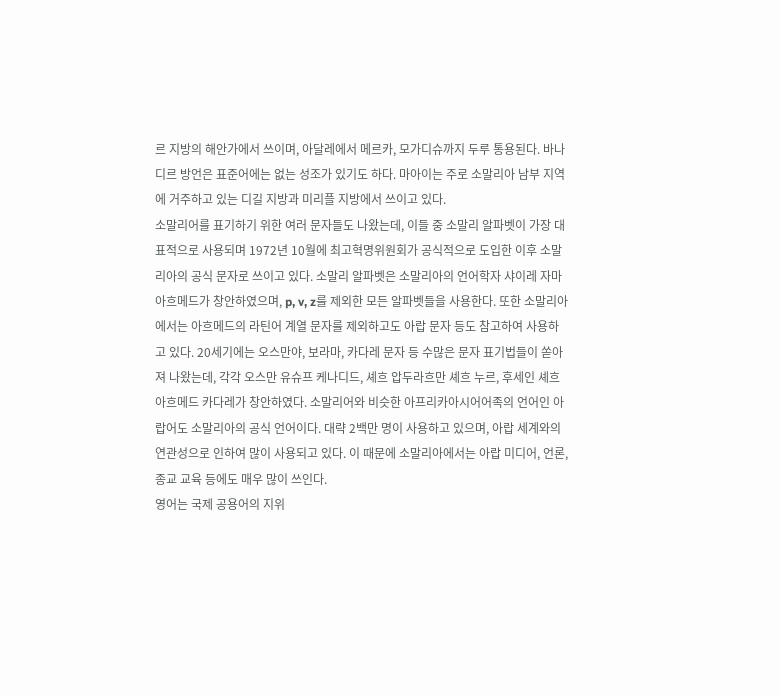르 지방의 해안가에서 쓰이며, 아달레에서 메르카, 모가디슈까지 두루 통용된다. 바나디르 방언은 표준어에는 없는 성조가 있기도 하다. 마아이는 주로 소말리아 남부 지역에 거주하고 있는 디길 지방과 미리플 지방에서 쓰이고 있다.
소말리어를 표기하기 위한 여러 문자들도 나왔는데, 이들 중 소말리 알파벳이 가장 대표적으로 사용되며 1972년 10월에 최고혁명위원회가 공식적으로 도입한 이후 소말리아의 공식 문자로 쓰이고 있다. 소말리 알파벳은 소말리아의 언어학자 샤이레 자마 아흐메드가 창안하였으며, p, v, z를 제외한 모든 알파벳들을 사용한다. 또한 소말리아에서는 아흐메드의 라틴어 계열 문자를 제외하고도 아랍 문자 등도 참고하여 사용하고 있다. 20세기에는 오스만야, 보라마, 카다레 문자 등 수많은 문자 표기법들이 쏟아져 나왔는데, 각각 오스만 유슈프 케나디드, 셰흐 압두라흐만 셰흐 누르, 후세인 셰흐 아흐메드 카다레가 창안하였다. 소말리어와 비슷한 아프리카아시어어족의 언어인 아랍어도 소말리아의 공식 언어이다. 대략 2백만 명이 사용하고 있으며, 아랍 세계와의 연관성으로 인하여 많이 사용되고 있다. 이 때문에 소말리아에서는 아랍 미디어, 언론, 종교 교육 등에도 매우 많이 쓰인다.
영어는 국제 공용어의 지위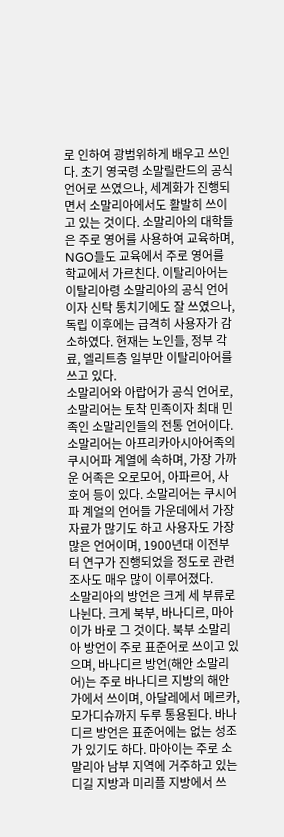로 인하여 광범위하게 배우고 쓰인다. 초기 영국령 소말릴란드의 공식 언어로 쓰였으나, 세계화가 진행되면서 소말리아에서도 활발히 쓰이고 있는 것이다. 소말리아의 대학들은 주로 영어를 사용하여 교육하며, NGO들도 교육에서 주로 영어를 학교에서 가르친다. 이탈리아어는 이탈리아령 소말리아의 공식 언어이자 신탁 통치기에도 잘 쓰였으나, 독립 이후에는 급격히 사용자가 감소하였다. 현재는 노인들, 정부 각료, 엘리트층 일부만 이탈리아어를 쓰고 있다.
소말리어와 아랍어가 공식 언어로, 소말리어는 토착 민족이자 최대 민족인 소말리인들의 전통 언어이다. 소말리어는 아프리카아시아어족의 쿠시어파 계열에 속하며, 가장 가까운 어족은 오로모어, 아파르어, 사호어 등이 있다. 소말리어는 쿠시어파 계얼의 언어들 가운데에서 가장 자료가 많기도 하고 사용자도 가장 많은 언어이며, 1900년대 이전부터 연구가 진행되었을 정도로 관련 조사도 매우 많이 이루어졌다.
소말리아의 방언은 크게 세 부류로 나뉜다. 크게 북부, 바나디르, 마아이가 바로 그 것이다. 북부 소말리아 방언이 주로 표준어로 쓰이고 있으며, 바나디르 방언(해안 소말리어)는 주로 바나디르 지방의 해안가에서 쓰이며, 아달레에서 메르카, 모가디슈까지 두루 통용된다. 바나디르 방언은 표준어에는 없는 성조가 있기도 하다. 마아이는 주로 소말리아 남부 지역에 거주하고 있는 디길 지방과 미리플 지방에서 쓰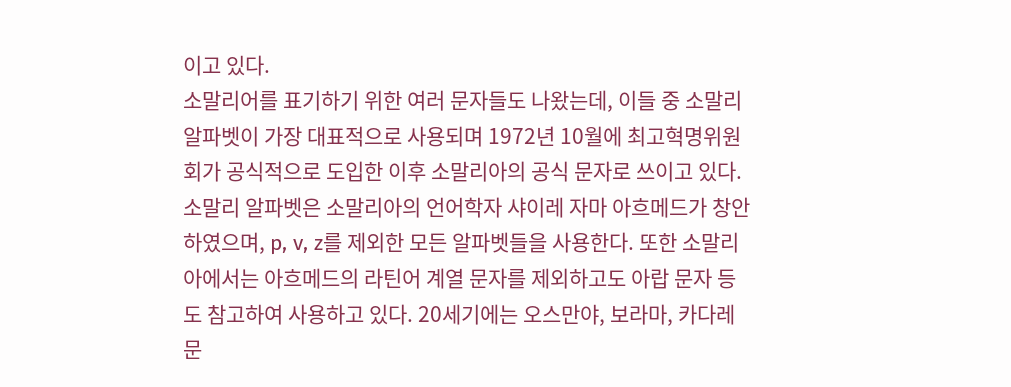이고 있다.
소말리어를 표기하기 위한 여러 문자들도 나왔는데, 이들 중 소말리 알파벳이 가장 대표적으로 사용되며 1972년 10월에 최고혁명위원회가 공식적으로 도입한 이후 소말리아의 공식 문자로 쓰이고 있다. 소말리 알파벳은 소말리아의 언어학자 샤이레 자마 아흐메드가 창안하였으며, p, v, z를 제외한 모든 알파벳들을 사용한다. 또한 소말리아에서는 아흐메드의 라틴어 계열 문자를 제외하고도 아랍 문자 등도 참고하여 사용하고 있다. 20세기에는 오스만야, 보라마, 카다레 문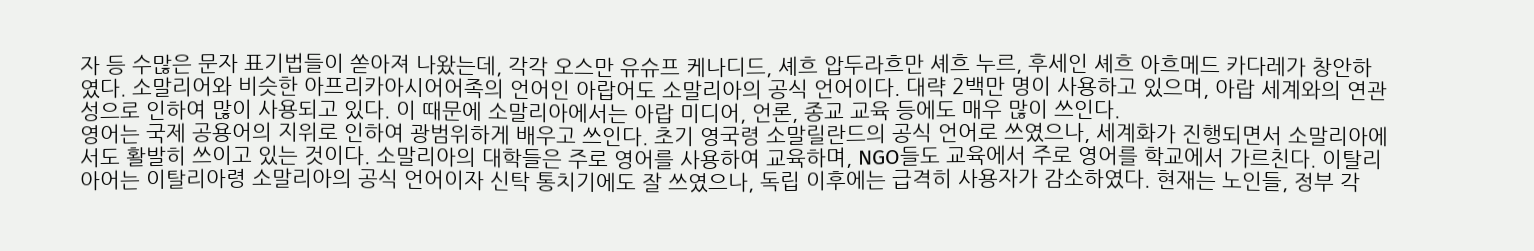자 등 수많은 문자 표기법들이 쏟아져 나왔는데, 각각 오스만 유슈프 케나디드, 셰흐 압두라흐만 셰흐 누르, 후세인 셰흐 아흐메드 카다레가 창안하였다. 소말리어와 비슷한 아프리카아시어어족의 언어인 아랍어도 소말리아의 공식 언어이다. 대략 2백만 명이 사용하고 있으며, 아랍 세계와의 연관성으로 인하여 많이 사용되고 있다. 이 때문에 소말리아에서는 아랍 미디어, 언론, 종교 교육 등에도 매우 많이 쓰인다.
영어는 국제 공용어의 지위로 인하여 광범위하게 배우고 쓰인다. 초기 영국령 소말릴란드의 공식 언어로 쓰였으나, 세계화가 진행되면서 소말리아에서도 활발히 쓰이고 있는 것이다. 소말리아의 대학들은 주로 영어를 사용하여 교육하며, NGO들도 교육에서 주로 영어를 학교에서 가르친다. 이탈리아어는 이탈리아령 소말리아의 공식 언어이자 신탁 통치기에도 잘 쓰였으나, 독립 이후에는 급격히 사용자가 감소하였다. 현재는 노인들, 정부 각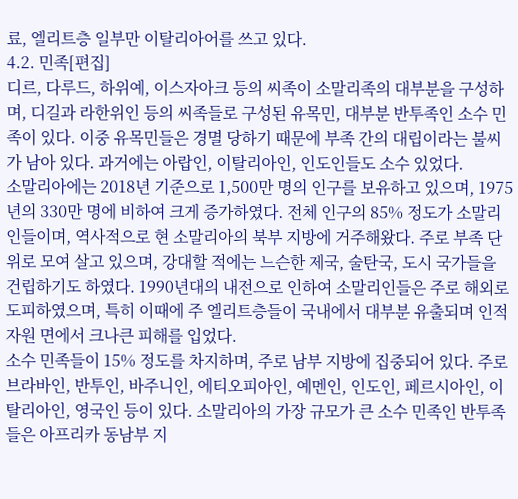료, 엘리트층 일부만 이탈리아어를 쓰고 있다.
4.2. 민족[편집]
디르, 다루드, 하위예, 이스자아크 등의 씨족이 소말리족의 대부분을 구성하며, 디길과 라한위인 등의 씨족들로 구성된 유목민, 대부분 반투족인 소수 민족이 있다. 이중 유목민들은 경멸 당하기 때문에 부족 간의 대립이라는 불씨가 남아 있다. 과거에는 아랍인, 이탈리아인, 인도인들도 소수 있었다.
소말리아에는 2018년 기준으로 1,500만 명의 인구를 보유하고 있으며, 1975년의 330만 명에 비하여 크게 증가하였다. 전체 인구의 85% 정도가 소말리인들이며, 역사적으로 현 소말리아의 북부 지방에 거주해왔다. 주로 부족 단위로 모여 살고 있으며, 강대할 적에는 느슨한 제국, 술탄국, 도시 국가들을 건립하기도 하였다. 1990년대의 내전으로 인하여 소말리인들은 주로 해외로 도피하였으며, 특히 이때에 주 엘리트층들이 국내에서 대부분 유출되며 인적 자원 면에서 크나큰 피해를 입었다.
소수 민족들이 15% 정도를 차지하며, 주로 남부 지방에 집중되어 있다. 주로 브라바인, 반투인, 바주니인, 에티오피아인, 예멘인, 인도인, 페르시아인, 이탈리아인, 영국인 등이 있다. 소말리아의 가장 규모가 큰 소수 민족인 반투족들은 아프리카 동남부 지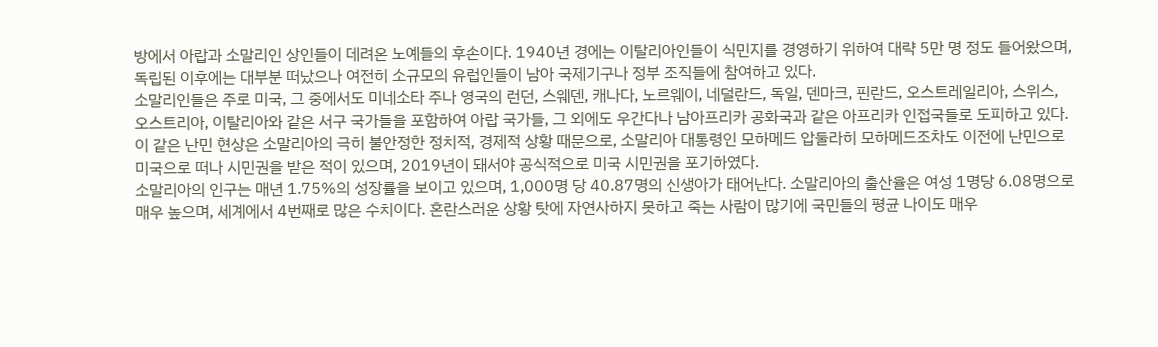방에서 아랍과 소말리인 상인들이 데려온 노예들의 후손이다. 1940년 경에는 이탈리아인들이 식민지를 경영하기 위하여 대략 5만 명 정도 들어왔으며, 독립된 이후에는 대부분 떠났으나 여전히 소규모의 유럽인들이 남아 국제기구나 정부 조직들에 참여하고 있다.
소말리인들은 주로 미국, 그 중에서도 미네소타 주나 영국의 런던, 스웨덴, 캐나다, 노르웨이, 네덜란드, 독일, 덴마크, 핀란드, 오스트레일리아, 스위스, 오스트리아, 이탈리아와 같은 서구 국가들을 포함하여 아랍 국가들, 그 외에도 우간다나 남아프리카 공화국과 같은 아프리카 인접국들로 도피하고 있다. 이 같은 난민 현상은 소말리아의 극히 불안정한 정치적, 경제적 상황 때문으로, 소말리아 대통령인 모하메드 압둘라히 모하메드조차도 이전에 난민으로 미국으로 떠나 시민권을 받은 적이 있으며, 2019년이 돼서야 공식적으로 미국 시민권을 포기하였다.
소말리아의 인구는 매년 1.75%의 성장률을 보이고 있으며, 1,000명 당 40.87명의 신생아가 태어난다. 소말리아의 출산율은 여성 1명당 6.08명으로 매우 높으며, 세계에서 4번째로 많은 수치이다. 혼란스러운 상황 탓에 자연사하지 못하고 죽는 사람이 많기에 국민들의 평균 나이도 매우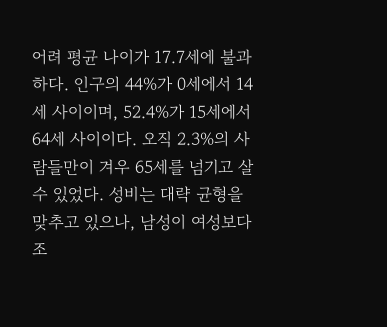어려 평균 나이가 17.7세에 불과하다. 인구의 44%가 0세에서 14세 사이이며, 52.4%가 15세에서 64세 사이이다. 오직 2.3%의 사람들만이 겨우 65세를 넘기고 살 수 있었다. 성비는 대략 균형을 맞추고 있으나, 남성이 여성보다 조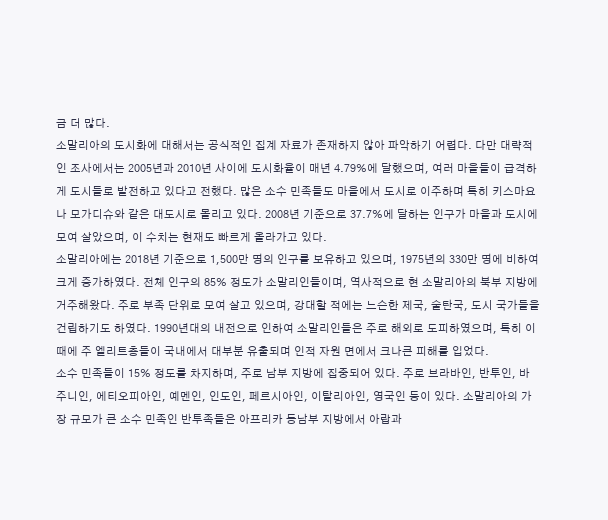금 더 많다.
소말리아의 도시화에 대해서는 공식적인 집계 자료가 존재하지 않아 파악하기 어렵다. 다만 대략적인 조사에서는 2005년과 2010년 사이에 도시화율이 매년 4.79%에 달했으며, 여러 마을들이 급격하게 도시들로 발전하고 있다고 전했다. 많은 소수 민족들도 마을에서 도시로 이주하며 특히 키스마요나 모가디슈와 같은 대도시로 몰리고 있다. 2008년 기준으로 37.7%에 달하는 인구가 마을과 도시에 모여 살았으며, 이 수치는 현재도 빠르게 올라가고 있다.
소말리아에는 2018년 기준으로 1,500만 명의 인구를 보유하고 있으며, 1975년의 330만 명에 비하여 크게 증가하였다. 전체 인구의 85% 정도가 소말리인들이며, 역사적으로 현 소말리아의 북부 지방에 거주해왔다. 주로 부족 단위로 모여 살고 있으며, 강대할 적에는 느슨한 제국, 술탄국, 도시 국가들을 건립하기도 하였다. 1990년대의 내전으로 인하여 소말리인들은 주로 해외로 도피하였으며, 특히 이때에 주 엘리트층들이 국내에서 대부분 유출되며 인적 자원 면에서 크나큰 피해를 입었다.
소수 민족들이 15% 정도를 차지하며, 주로 남부 지방에 집중되어 있다. 주로 브라바인, 반투인, 바주니인, 에티오피아인, 예멘인, 인도인, 페르시아인, 이탈리아인, 영국인 등이 있다. 소말리아의 가장 규모가 큰 소수 민족인 반투족들은 아프리카 동남부 지방에서 아랍과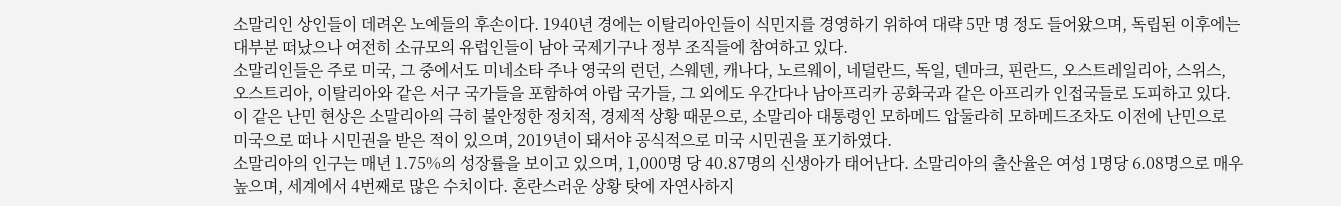소말리인 상인들이 데려온 노예들의 후손이다. 1940년 경에는 이탈리아인들이 식민지를 경영하기 위하여 대략 5만 명 정도 들어왔으며, 독립된 이후에는 대부분 떠났으나 여전히 소규모의 유럽인들이 남아 국제기구나 정부 조직들에 참여하고 있다.
소말리인들은 주로 미국, 그 중에서도 미네소타 주나 영국의 런던, 스웨덴, 캐나다, 노르웨이, 네덜란드, 독일, 덴마크, 핀란드, 오스트레일리아, 스위스, 오스트리아, 이탈리아와 같은 서구 국가들을 포함하여 아랍 국가들, 그 외에도 우간다나 남아프리카 공화국과 같은 아프리카 인접국들로 도피하고 있다. 이 같은 난민 현상은 소말리아의 극히 불안정한 정치적, 경제적 상황 때문으로, 소말리아 대통령인 모하메드 압둘라히 모하메드조차도 이전에 난민으로 미국으로 떠나 시민권을 받은 적이 있으며, 2019년이 돼서야 공식적으로 미국 시민권을 포기하였다.
소말리아의 인구는 매년 1.75%의 성장률을 보이고 있으며, 1,000명 당 40.87명의 신생아가 태어난다. 소말리아의 출산율은 여성 1명당 6.08명으로 매우 높으며, 세계에서 4번째로 많은 수치이다. 혼란스러운 상황 탓에 자연사하지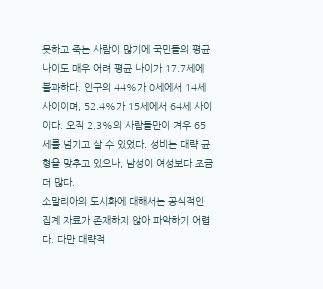못하고 죽는 사람이 많기에 국민들의 평균 나이도 매우 어려 평균 나이가 17.7세에 불과하다. 인구의 44%가 0세에서 14세 사이이며, 52.4%가 15세에서 64세 사이이다. 오직 2.3%의 사람들만이 겨우 65세를 넘기고 살 수 있었다. 성비는 대략 균형을 맞추고 있으나, 남성이 여성보다 조금 더 많다.
소말리아의 도시화에 대해서는 공식적인 집계 자료가 존재하지 않아 파악하기 어렵다. 다만 대략적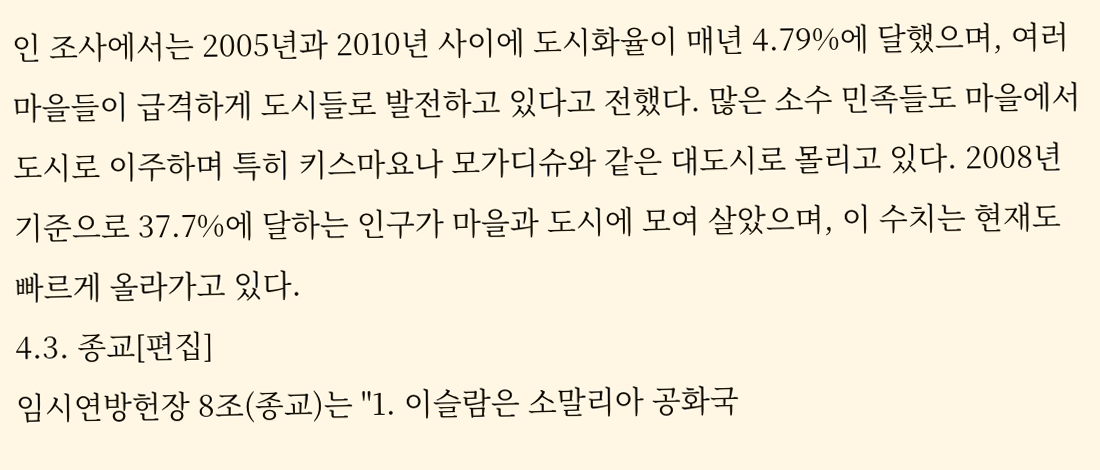인 조사에서는 2005년과 2010년 사이에 도시화율이 매년 4.79%에 달했으며, 여러 마을들이 급격하게 도시들로 발전하고 있다고 전했다. 많은 소수 민족들도 마을에서 도시로 이주하며 특히 키스마요나 모가디슈와 같은 대도시로 몰리고 있다. 2008년 기준으로 37.7%에 달하는 인구가 마을과 도시에 모여 살았으며, 이 수치는 현재도 빠르게 올라가고 있다.
4.3. 종교[편집]
임시연방헌장 8조(종교)는 "1. 이슬람은 소말리아 공화국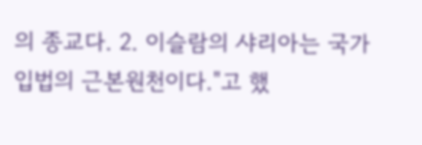의 종교다. 2. 이슬람의 샤리아는 국가입법의 근본원천이다."고 했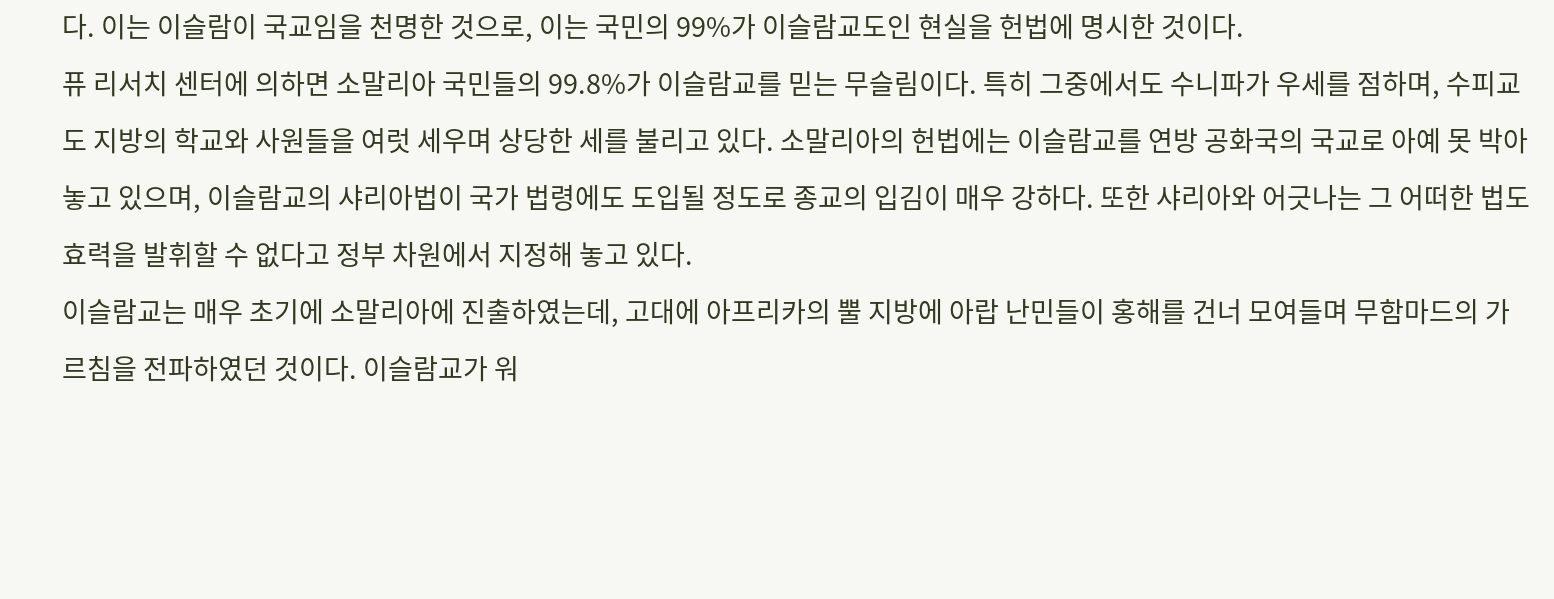다. 이는 이슬람이 국교임을 천명한 것으로, 이는 국민의 99%가 이슬람교도인 현실을 헌법에 명시한 것이다.
퓨 리서치 센터에 의하면 소말리아 국민들의 99.8%가 이슬람교를 믿는 무슬림이다. 특히 그중에서도 수니파가 우세를 점하며, 수피교도 지방의 학교와 사원들을 여럿 세우며 상당한 세를 불리고 있다. 소말리아의 헌법에는 이슬람교를 연방 공화국의 국교로 아예 못 박아 놓고 있으며, 이슬람교의 샤리아법이 국가 법령에도 도입될 정도로 종교의 입김이 매우 강하다. 또한 샤리아와 어긋나는 그 어떠한 법도 효력을 발휘할 수 없다고 정부 차원에서 지정해 놓고 있다.
이슬람교는 매우 초기에 소말리아에 진출하였는데, 고대에 아프리카의 뿔 지방에 아랍 난민들이 홍해를 건너 모여들며 무함마드의 가르침을 전파하였던 것이다. 이슬람교가 워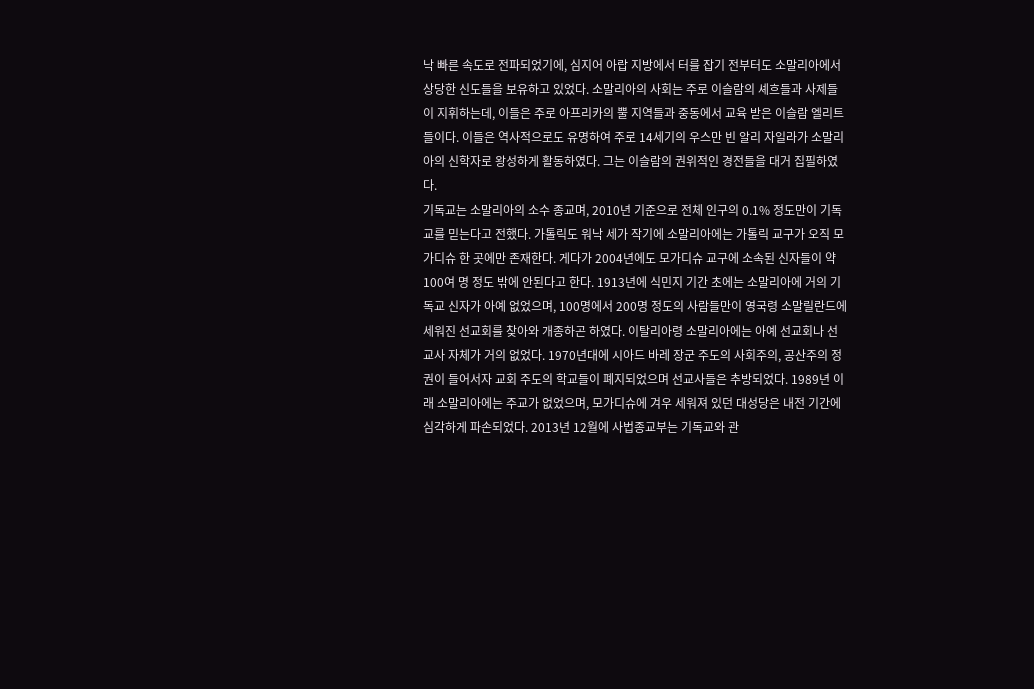낙 빠른 속도로 전파되었기에, 심지어 아랍 지방에서 터를 잡기 전부터도 소말리아에서 상당한 신도들을 보유하고 있었다. 소말리아의 사회는 주로 이슬람의 셰흐들과 사제들이 지휘하는데, 이들은 주로 아프리카의 뿔 지역들과 중동에서 교육 받은 이슬람 엘리트들이다. 이들은 역사적으로도 유명하여 주로 14세기의 우스만 빈 알리 자일라가 소말리아의 신학자로 왕성하게 활동하였다. 그는 이슬람의 권위적인 경전들을 대거 집필하였다.
기독교는 소말리아의 소수 종교며, 2010년 기준으로 전체 인구의 0.1% 정도만이 기독교를 믿는다고 전했다. 가톨릭도 워낙 세가 작기에 소말리아에는 가톨릭 교구가 오직 모가디슈 한 곳에만 존재한다. 게다가 2004년에도 모가디슈 교구에 소속된 신자들이 약 100여 명 정도 밖에 안된다고 한다. 1913년에 식민지 기간 초에는 소말리아에 거의 기독교 신자가 아예 없었으며, 100명에서 200명 정도의 사람들만이 영국령 소말릴란드에 세워진 선교회를 찾아와 개종하곤 하였다. 이탈리아령 소말리아에는 아예 선교회나 선교사 자체가 거의 없었다. 1970년대에 시아드 바레 장군 주도의 사회주의, 공산주의 정권이 들어서자 교회 주도의 학교들이 폐지되었으며 선교사들은 추방되었다. 1989년 이래 소말리아에는 주교가 없었으며, 모가디슈에 겨우 세워져 있던 대성당은 내전 기간에 심각하게 파손되었다. 2013년 12월에 사법종교부는 기독교와 관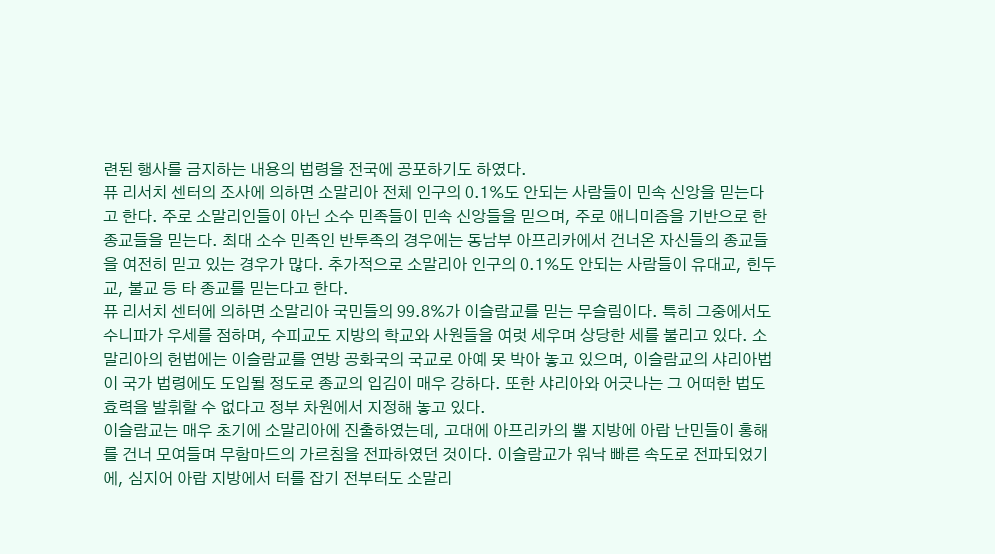련된 행사를 금지하는 내용의 법령을 전국에 공포하기도 하였다.
퓨 리서치 센터의 조사에 의하면 소말리아 전체 인구의 0.1%도 안되는 사람들이 민속 신앙을 믿는다고 한다. 주로 소말리인들이 아닌 소수 민족들이 민속 신앙들을 믿으며, 주로 애니미즘을 기반으로 한 종교들을 믿는다. 최대 소수 민족인 반투족의 경우에는 동남부 아프리카에서 건너온 자신들의 종교들을 여전히 믿고 있는 경우가 많다. 추가적으로 소말리아 인구의 0.1%도 안되는 사람들이 유대교, 힌두교, 불교 등 타 종교를 믿는다고 한다.
퓨 리서치 센터에 의하면 소말리아 국민들의 99.8%가 이슬람교를 믿는 무슬림이다. 특히 그중에서도 수니파가 우세를 점하며, 수피교도 지방의 학교와 사원들을 여럿 세우며 상당한 세를 불리고 있다. 소말리아의 헌법에는 이슬람교를 연방 공화국의 국교로 아예 못 박아 놓고 있으며, 이슬람교의 샤리아법이 국가 법령에도 도입될 정도로 종교의 입김이 매우 강하다. 또한 샤리아와 어긋나는 그 어떠한 법도 효력을 발휘할 수 없다고 정부 차원에서 지정해 놓고 있다.
이슬람교는 매우 초기에 소말리아에 진출하였는데, 고대에 아프리카의 뿔 지방에 아랍 난민들이 홍해를 건너 모여들며 무함마드의 가르침을 전파하였던 것이다. 이슬람교가 워낙 빠른 속도로 전파되었기에, 심지어 아랍 지방에서 터를 잡기 전부터도 소말리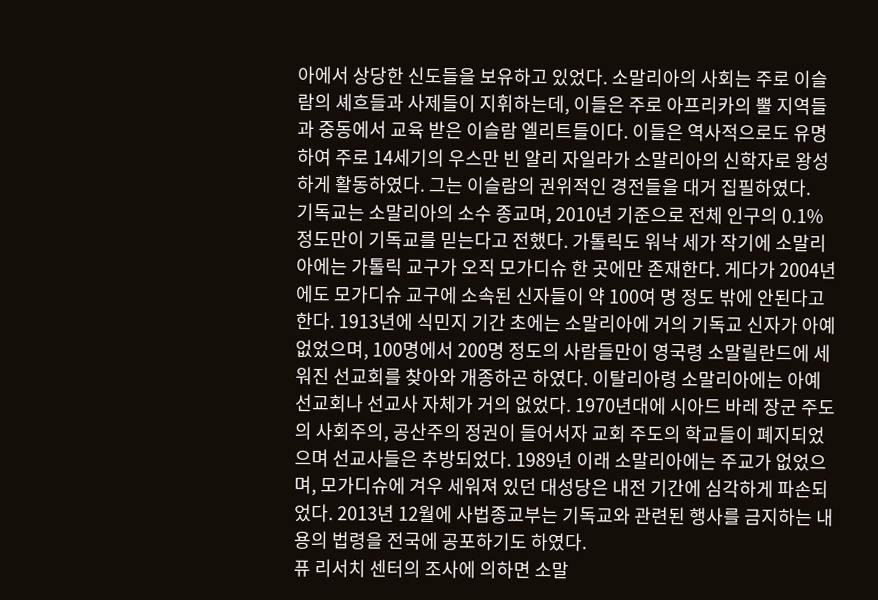아에서 상당한 신도들을 보유하고 있었다. 소말리아의 사회는 주로 이슬람의 셰흐들과 사제들이 지휘하는데, 이들은 주로 아프리카의 뿔 지역들과 중동에서 교육 받은 이슬람 엘리트들이다. 이들은 역사적으로도 유명하여 주로 14세기의 우스만 빈 알리 자일라가 소말리아의 신학자로 왕성하게 활동하였다. 그는 이슬람의 권위적인 경전들을 대거 집필하였다.
기독교는 소말리아의 소수 종교며, 2010년 기준으로 전체 인구의 0.1% 정도만이 기독교를 믿는다고 전했다. 가톨릭도 워낙 세가 작기에 소말리아에는 가톨릭 교구가 오직 모가디슈 한 곳에만 존재한다. 게다가 2004년에도 모가디슈 교구에 소속된 신자들이 약 100여 명 정도 밖에 안된다고 한다. 1913년에 식민지 기간 초에는 소말리아에 거의 기독교 신자가 아예 없었으며, 100명에서 200명 정도의 사람들만이 영국령 소말릴란드에 세워진 선교회를 찾아와 개종하곤 하였다. 이탈리아령 소말리아에는 아예 선교회나 선교사 자체가 거의 없었다. 1970년대에 시아드 바레 장군 주도의 사회주의, 공산주의 정권이 들어서자 교회 주도의 학교들이 폐지되었으며 선교사들은 추방되었다. 1989년 이래 소말리아에는 주교가 없었으며, 모가디슈에 겨우 세워져 있던 대성당은 내전 기간에 심각하게 파손되었다. 2013년 12월에 사법종교부는 기독교와 관련된 행사를 금지하는 내용의 법령을 전국에 공포하기도 하였다.
퓨 리서치 센터의 조사에 의하면 소말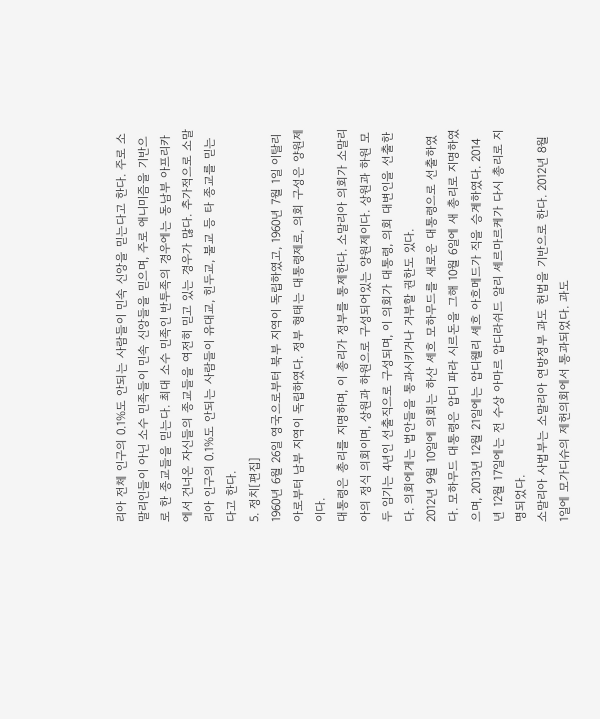리아 전체 인구의 0.1%도 안되는 사람들이 민속 신앙을 믿는다고 한다. 주로 소말리인들이 아닌 소수 민족들이 민속 신앙들을 믿으며, 주로 애니미즘을 기반으로 한 종교들을 믿는다. 최대 소수 민족인 반투족의 경우에는 동남부 아프리카에서 건너온 자신들의 종교들을 여전히 믿고 있는 경우가 많다. 추가적으로 소말리아 인구의 0.1%도 안되는 사람들이 유대교, 힌두교, 불교 등 타 종교를 믿는다고 한다.
5. 정치[편집]
1960년 6월 26일 영국으로부터 북부 지역이 독립하였고, 1960년 7월 1일 이탈리아로부터 남부 지역이 독립하였다. 정부 형태는 대통령제로, 의회 구성은 양원제이다.
대통령은 총리를 지명하며, 이 총리가 정부를 통제한다. 소말리아 의회가 소말리아의 정식 의회이며, 상원과 하원으로 구성되어있는 양원제이다. 상원과 하원 모두 임기는 4년인 선출직으로 구성되며, 이 의회가 대통령, 의회 대변인을 선출한다. 의회에게는 법안들을 통과시키거나 거부할 권한도 있다.
2012년 9월 10일에 의회는 하산 셰흐 모하무드를 새로운 대통령으로 선출하였다. 모하무드 대통령은 압디 파라 시르돈을 그해 10월 6일에 새 총리로 지명하였으며, 2013년 12월 21일에는 압디웰리 셰흐 아흐메드가 직을 승계하였다. 2014년 12월 17일에는 전 수상 아마르 압디라쉬드 알리 셰르마르케가 다시 총리로 지명되었다.
소말리아 사법부는 소말리아 연방정부 과도 헌법을 기반으로 한다. 2012년 8월 1일에 모가디슈의 제헌의회에서 통과되었다. 과도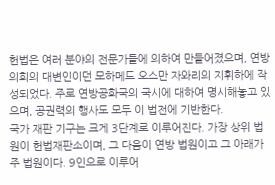헌법은 여러 분야의 전문가들에 의하여 만들어졌으며, 연방의회의 대변인이던 모하메드 오스만 자와리의 지휘하에 작성되었다. 주로 연방공화국의 국시에 대하여 명시해놓고 있으며, 공권력의 행사도 모두 이 법전에 기반한다.
국가 재판 기구는 크게 3단계로 이루어진다. 가장 상위 법원이 헌법재판소이며, 그 다음이 연방 법원이고 그 아래가 주 법원이다. 9인으로 이루어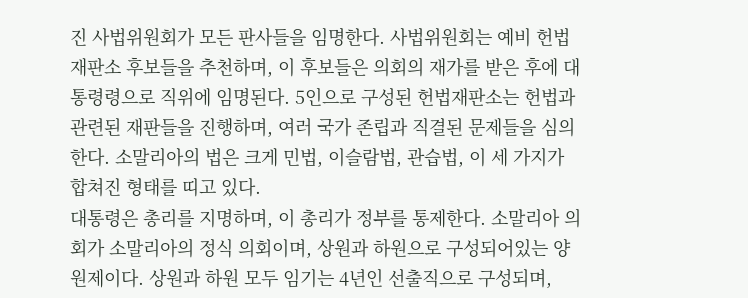진 사법위원회가 모든 판사들을 임명한다. 사법위원회는 예비 헌법재판소 후보들을 추천하며, 이 후보들은 의회의 재가를 받은 후에 대통령령으로 직위에 임명된다. 5인으로 구성된 헌법재판소는 헌법과 관련된 재판들을 진행하며, 여러 국가 존립과 직결된 문제들을 심의한다. 소말리아의 법은 크게 민법, 이슬람법, 관습법, 이 세 가지가 합쳐진 형태를 띠고 있다.
대통령은 총리를 지명하며, 이 총리가 정부를 통제한다. 소말리아 의회가 소말리아의 정식 의회이며, 상원과 하원으로 구성되어있는 양원제이다. 상원과 하원 모두 임기는 4년인 선출직으로 구성되며,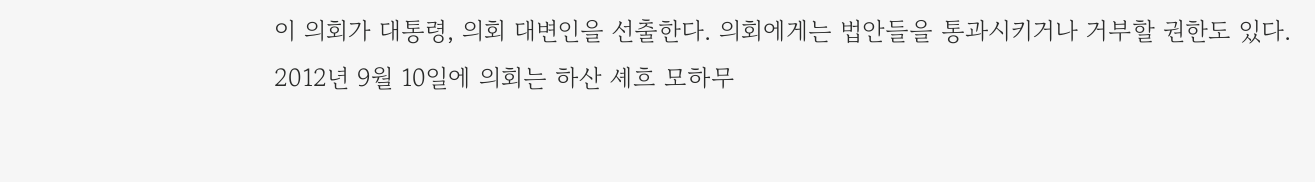이 의회가 대통령, 의회 대변인을 선출한다. 의회에게는 법안들을 통과시키거나 거부할 권한도 있다.
2012년 9월 10일에 의회는 하산 셰흐 모하무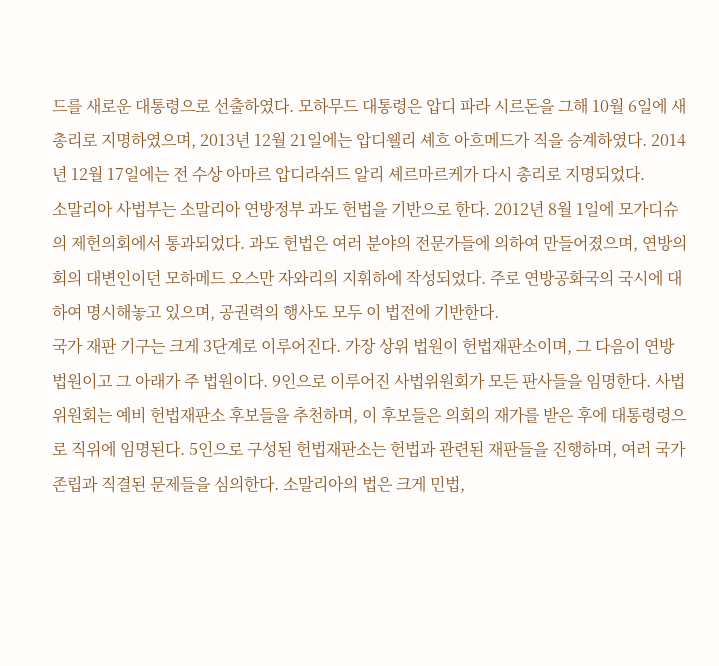드를 새로운 대통령으로 선출하였다. 모하무드 대통령은 압디 파라 시르돈을 그해 10월 6일에 새 총리로 지명하였으며, 2013년 12월 21일에는 압디웰리 셰흐 아흐메드가 직을 승계하였다. 2014년 12월 17일에는 전 수상 아마르 압디라쉬드 알리 셰르마르케가 다시 총리로 지명되었다.
소말리아 사법부는 소말리아 연방정부 과도 헌법을 기반으로 한다. 2012년 8월 1일에 모가디슈의 제헌의회에서 통과되었다. 과도 헌법은 여러 분야의 전문가들에 의하여 만들어졌으며, 연방의회의 대변인이던 모하메드 오스만 자와리의 지휘하에 작성되었다. 주로 연방공화국의 국시에 대하여 명시해놓고 있으며, 공권력의 행사도 모두 이 법전에 기반한다.
국가 재판 기구는 크게 3단계로 이루어진다. 가장 상위 법원이 헌법재판소이며, 그 다음이 연방 법원이고 그 아래가 주 법원이다. 9인으로 이루어진 사법위원회가 모든 판사들을 임명한다. 사법위원회는 예비 헌법재판소 후보들을 추천하며, 이 후보들은 의회의 재가를 받은 후에 대통령령으로 직위에 임명된다. 5인으로 구성된 헌법재판소는 헌법과 관련된 재판들을 진행하며, 여러 국가 존립과 직결된 문제들을 심의한다. 소말리아의 법은 크게 민법,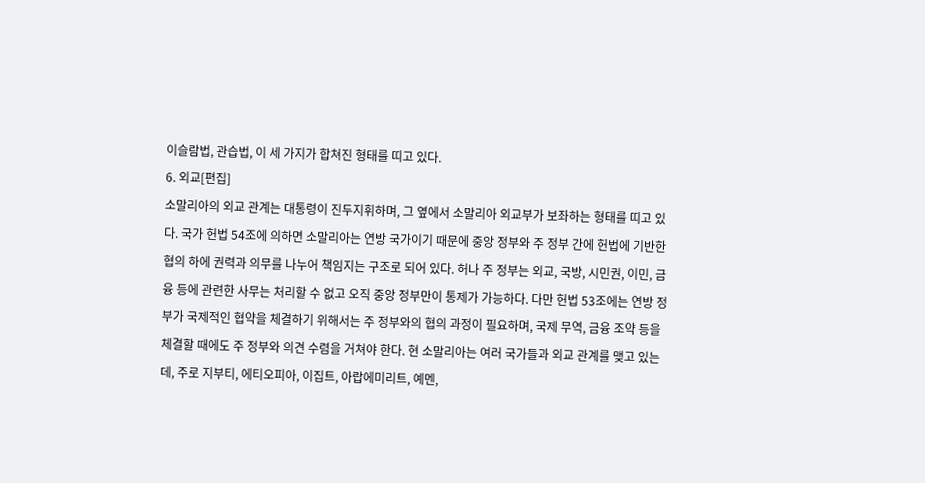이슬람법, 관습법, 이 세 가지가 합쳐진 형태를 띠고 있다.
6. 외교[편집]
소말리아의 외교 관계는 대통령이 진두지휘하며, 그 옆에서 소말리아 외교부가 보좌하는 형태를 띠고 있다. 국가 헌법 54조에 의하면 소말리아는 연방 국가이기 때문에 중앙 정부와 주 정부 간에 헌법에 기반한 협의 하에 권력과 의무를 나누어 책임지는 구조로 되어 있다. 허나 주 정부는 외교, 국방, 시민권, 이민, 금융 등에 관련한 사무는 처리할 수 없고 오직 중앙 정부만이 통제가 가능하다. 다만 헌법 53조에는 연방 정부가 국제적인 협약을 체결하기 위해서는 주 정부와의 협의 과정이 필요하며, 국제 무역, 금융 조약 등을 체결할 때에도 주 정부와 의견 수렴을 거쳐야 한다. 현 소말리아는 여러 국가들과 외교 관계를 맺고 있는데, 주로 지부티, 에티오피아, 이집트, 아랍에미리트, 예멘,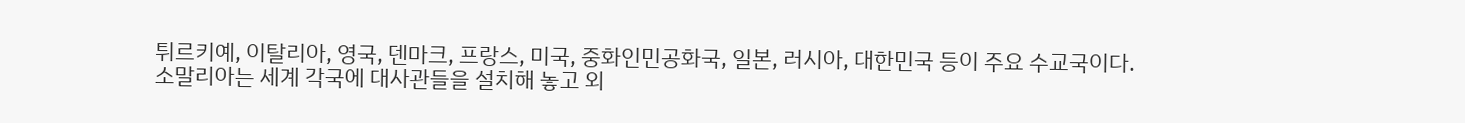튀르키예, 이탈리아, 영국, 덴마크, 프랑스, 미국, 중화인민공화국, 일본, 러시아, 대한민국 등이 주요 수교국이다.
소말리아는 세계 각국에 대사관들을 설치해 놓고 외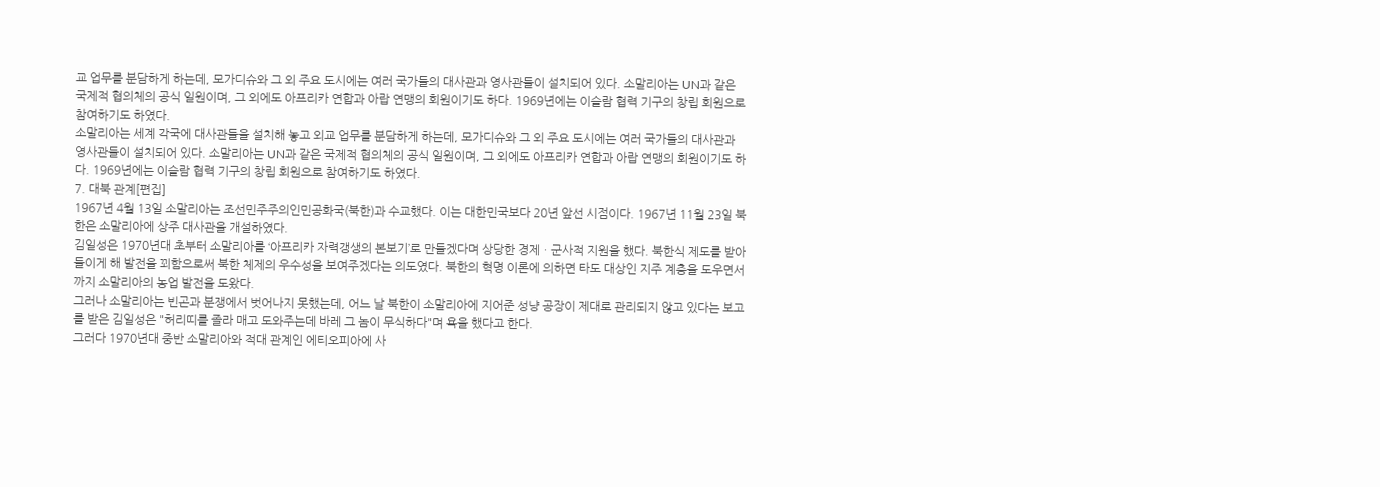교 업무를 분담하게 하는데, 모가디슈와 그 외 주요 도시에는 여러 국가들의 대사관과 영사관들이 설치되어 있다. 소말리아는 UN과 같은 국제적 협의체의 공식 일원이며, 그 외에도 아프리카 연합과 아랍 연맹의 회원이기도 하다. 1969년에는 이슬람 협력 기구의 창립 회원으로 참여하기도 하였다.
소말리아는 세계 각국에 대사관들을 설치해 놓고 외교 업무를 분담하게 하는데, 모가디슈와 그 외 주요 도시에는 여러 국가들의 대사관과 영사관들이 설치되어 있다. 소말리아는 UN과 같은 국제적 협의체의 공식 일원이며, 그 외에도 아프리카 연합과 아랍 연맹의 회원이기도 하다. 1969년에는 이슬람 협력 기구의 창립 회원으로 참여하기도 하였다.
7. 대북 관계[편집]
1967년 4월 13일 소말리아는 조선민주주의인민공화국(북한)과 수교했다. 이는 대한민국보다 20년 앞선 시점이다. 1967년 11월 23일 북한은 소말리아에 상주 대사관을 개설하였다.
김일성은 1970년대 초부터 소말리아를 ‘아프리카 자력갱생의 본보기’로 만들겠다며 상당한 경제ㆍ군사적 지원을 했다. 북한식 제도를 받아들이게 해 발전을 꾀함으로써 북한 체제의 우수성을 보여주겠다는 의도였다. 북한의 혁명 이론에 의하면 타도 대상인 지주 계층을 도우면서까지 소말리아의 농업 발전을 도왔다.
그러나 소말리아는 빈곤과 분쟁에서 벗어나지 못했는데, 어느 날 북한이 소말리아에 지어준 성냥 공장이 제대로 관리되지 않고 있다는 보고를 받은 김일성은 "허리띠를 졸라 매고 도와주는데 바레 그 놈이 무식하다"며 욕을 했다고 한다.
그러다 1970년대 중반 소말리아와 적대 관계인 에티오피아에 사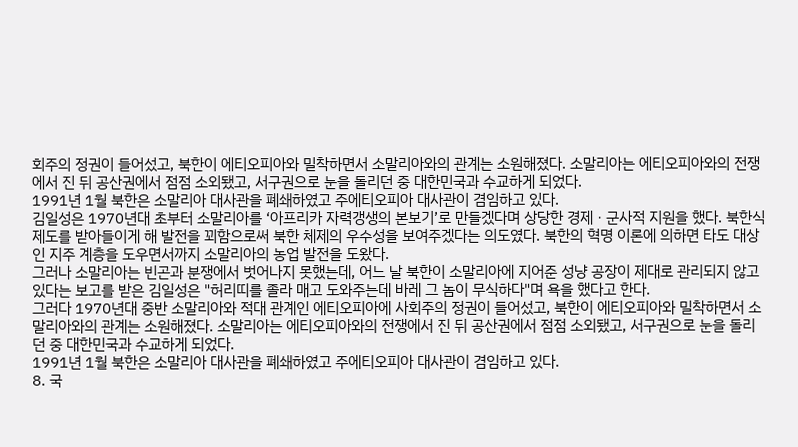회주의 정권이 들어섰고, 북한이 에티오피아와 밀착하면서 소말리아와의 관계는 소원해졌다. 소말리아는 에티오피아와의 전쟁에서 진 뒤 공산권에서 점점 소외됐고, 서구권으로 눈을 돌리던 중 대한민국과 수교하게 되었다.
1991년 1월 북한은 소말리아 대사관을 폐쇄하였고 주에티오피아 대사관이 겸임하고 있다.
김일성은 1970년대 초부터 소말리아를 ‘아프리카 자력갱생의 본보기’로 만들겠다며 상당한 경제ㆍ군사적 지원을 했다. 북한식 제도를 받아들이게 해 발전을 꾀함으로써 북한 체제의 우수성을 보여주겠다는 의도였다. 북한의 혁명 이론에 의하면 타도 대상인 지주 계층을 도우면서까지 소말리아의 농업 발전을 도왔다.
그러나 소말리아는 빈곤과 분쟁에서 벗어나지 못했는데, 어느 날 북한이 소말리아에 지어준 성냥 공장이 제대로 관리되지 않고 있다는 보고를 받은 김일성은 "허리띠를 졸라 매고 도와주는데 바레 그 놈이 무식하다"며 욕을 했다고 한다.
그러다 1970년대 중반 소말리아와 적대 관계인 에티오피아에 사회주의 정권이 들어섰고, 북한이 에티오피아와 밀착하면서 소말리아와의 관계는 소원해졌다. 소말리아는 에티오피아와의 전쟁에서 진 뒤 공산권에서 점점 소외됐고, 서구권으로 눈을 돌리던 중 대한민국과 수교하게 되었다.
1991년 1월 북한은 소말리아 대사관을 폐쇄하였고 주에티오피아 대사관이 겸임하고 있다.
8. 국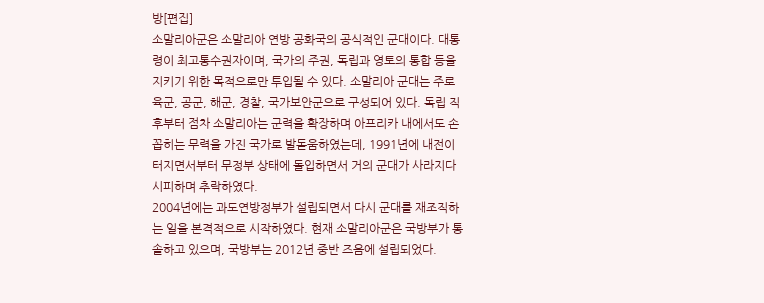방[편집]
소말리아군은 소말리아 연방 공화국의 공식적인 군대이다. 대통령이 최고통수권자이며, 국가의 주권, 독립과 영토의 통합 등을 지키기 위한 목적으로만 투입될 수 있다. 소말리아 군대는 주로 육군, 공군, 해군, 경찰, 국가보안군으로 구성되어 있다. 독립 직후부터 점차 소말리아는 군력을 확장하며 아프리카 내에서도 손꼽히는 무력을 가진 국가로 발돋움하였는데, 1991년에 내전이 터지면서부터 무정부 상태에 돌입하면서 거의 군대가 사라지다시피하며 추락하였다.
2004년에는 과도연방정부가 설립되면서 다시 군대를 재조직하는 일을 본격적으로 시작하였다. 현재 소말리아군은 국방부가 통솔하고 있으며, 국방부는 2012년 중반 즈음에 설립되었다.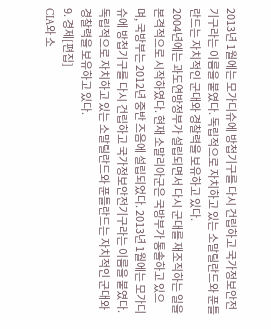2013년 1월에는 모가디슈에 방첩기구를 다시 건립하고 국가정보안전기구라는 이름을 붙였다. 독립적으로 자치하고 있는 소말릴란드와 푼틀란드는 자치적인 군대와 경찰력을 보유하고 있다.
2004년에는 과도연방정부가 설립되면서 다시 군대를 재조직하는 일을 본격적으로 시작하였다. 현재 소말리아군은 국방부가 통솔하고 있으며, 국방부는 2012년 중반 즈음에 설립되었다. 2013년 1월에는 모가디슈에 방첩기구를 다시 건립하고 국가정보안전기구라는 이름을 붙였다. 독립적으로 자치하고 있는 소말릴란드와 푼틀란드는 자치적인 군대와 경찰력을 보유하고 있다.
9. 경제[편집]
CIA와 소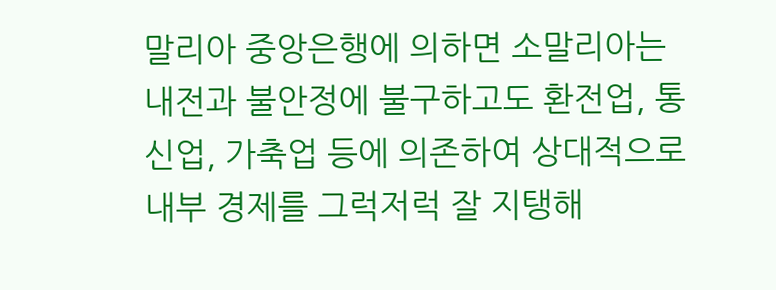말리아 중앙은행에 의하면 소말리아는 내전과 불안정에 불구하고도 환전업, 통신업, 가축업 등에 의존하여 상대적으로 내부 경제를 그럭저럭 잘 지탱해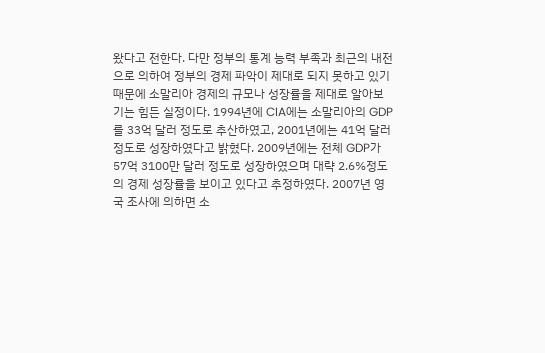왔다고 전한다. 다만 정부의 통계 능력 부족과 최근의 내전으로 의하여 정부의 경제 파악이 제대로 되지 못하고 있기 때문에 소말리아 경제의 규모나 성장률을 제대로 알아보기는 힘든 실정이다. 1994년에 CIA에는 소말리아의 GDP를 33억 달러 정도로 추산하였고, 2001년에는 41억 달러 정도로 성장하였다고 밝혔다. 2009년에는 전체 GDP가 57억 3100만 달러 정도로 성장하였으며 대략 2.6%정도의 경제 성장률을 보이고 있다고 추정하였다. 2007년 영국 조사에 의하면 소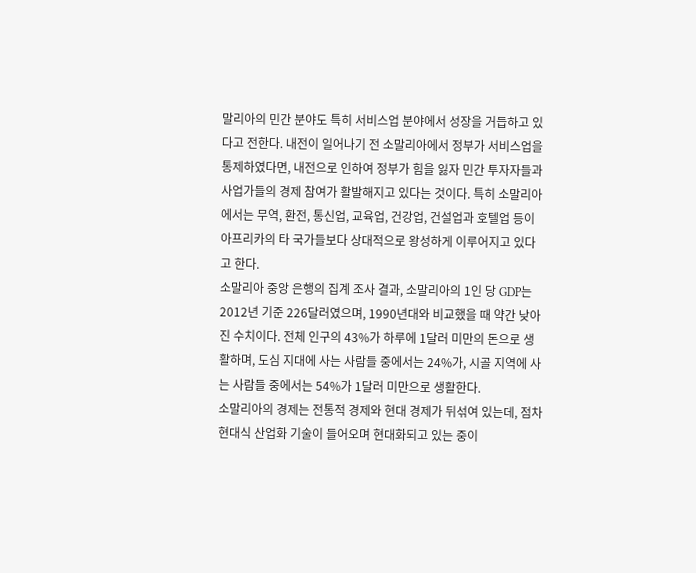말리아의 민간 분야도 특히 서비스업 분야에서 성장을 거듭하고 있다고 전한다. 내전이 일어나기 전 소말리아에서 정부가 서비스업을 통제하였다면, 내전으로 인하여 정부가 힘을 잃자 민간 투자자들과 사업가들의 경제 참여가 활발해지고 있다는 것이다. 특히 소말리아에서는 무역, 환전, 통신업, 교육업, 건강업, 건설업과 호텔업 등이 아프리카의 타 국가들보다 상대적으로 왕성하게 이루어지고 있다고 한다.
소말리아 중앙 은행의 집계 조사 결과, 소말리아의 1인 당 GDP는 2012년 기준 226달러였으며, 1990년대와 비교했을 때 약간 낮아진 수치이다. 전체 인구의 43%가 하루에 1달러 미만의 돈으로 생활하며, 도심 지대에 사는 사람들 중에서는 24%가, 시골 지역에 사는 사람들 중에서는 54%가 1달러 미만으로 생활한다.
소말리아의 경제는 전통적 경제와 현대 경제가 뒤섞여 있는데, 점차 현대식 산업화 기술이 들어오며 현대화되고 있는 중이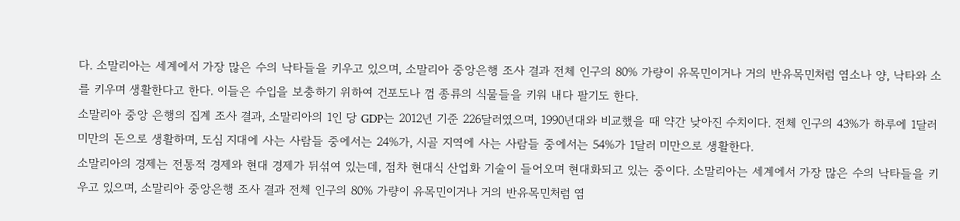다. 소말리아는 세계에서 가장 많은 수의 낙타들을 키우고 있으며, 소말리아 중앙은행 조사 결과 전체 인구의 80% 가량이 유목민이거나 거의 반유목민처럼 염소나 양, 낙타와 소를 키우며 생활한다고 한다. 이들은 수입을 보충하기 위하여 건포도나 껌 종류의 식물들을 키워 내다 팔기도 한다.
소말리아 중앙 은행의 집계 조사 결과, 소말리아의 1인 당 GDP는 2012년 기준 226달러였으며, 1990년대와 비교했을 때 약간 낮아진 수치이다. 전체 인구의 43%가 하루에 1달러 미만의 돈으로 생활하며, 도심 지대에 사는 사람들 중에서는 24%가, 시골 지역에 사는 사람들 중에서는 54%가 1달러 미만으로 생활한다.
소말리아의 경제는 전통적 경제와 현대 경제가 뒤섞여 있는데, 점차 현대식 산업화 기술이 들어오며 현대화되고 있는 중이다. 소말리아는 세계에서 가장 많은 수의 낙타들을 키우고 있으며, 소말리아 중앙은행 조사 결과 전체 인구의 80% 가량이 유목민이거나 거의 반유목민처럼 염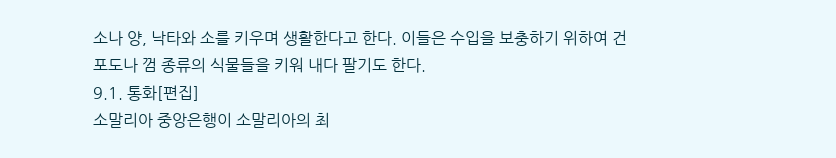소나 양, 낙타와 소를 키우며 생활한다고 한다. 이들은 수입을 보충하기 위하여 건포도나 껌 종류의 식물들을 키워 내다 팔기도 한다.
9.1. 통화[편집]
소말리아 중앙은행이 소말리아의 최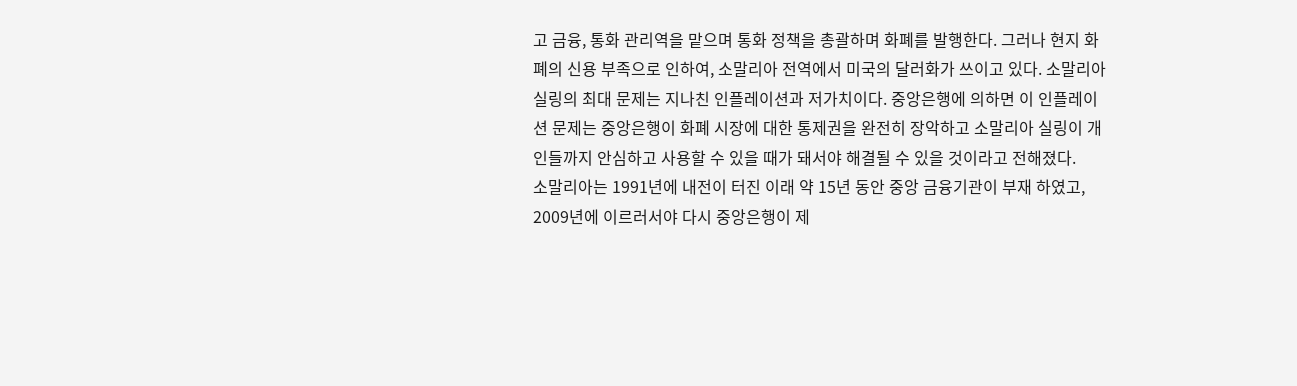고 금융, 통화 관리역을 맡으며 통화 정책을 총괄하며 화폐를 발행한다. 그러나 현지 화폐의 신용 부족으로 인하여, 소말리아 전역에서 미국의 달러화가 쓰이고 있다. 소말리아 실링의 최대 문제는 지나친 인플레이션과 저가치이다. 중앙은행에 의하면 이 인플레이션 문제는 중앙은행이 화폐 시장에 대한 통제권을 완전히 장악하고 소말리아 실링이 개인들까지 안심하고 사용할 수 있을 때가 돼서야 해결될 수 있을 것이라고 전해졌다.
소말리아는 1991년에 내전이 터진 이래 약 15년 동안 중앙 금융기관이 부재 하였고, 2009년에 이르러서야 다시 중앙은행이 제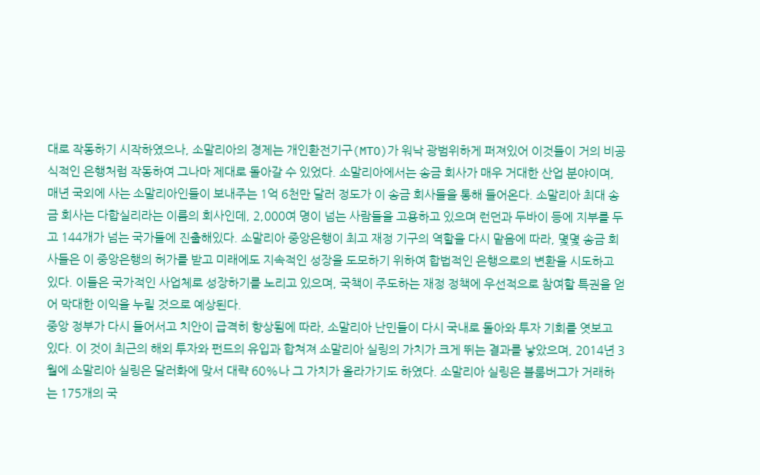대로 작동하기 시작하였으나, 소말리아의 경제는 개인환전기구(MTO)가 워낙 광범위하게 퍼져있어 이것들이 거의 비공식적인 은행처럼 작동하여 그나마 제대로 돌아갈 수 있었다. 소말리아에서는 송금 회사가 매우 거대한 산업 분야이며, 매년 국외에 사는 소말리아인들이 보내주는 1억 6천만 달러 정도가 이 송금 회사들을 통해 들어온다. 소말리아 최대 송금 회사는 다합실리라는 이름의 회사인데, 2,000여 명이 넘는 사람들을 고용하고 있으며 런던과 두바이 등에 지부를 두고 144개가 넘는 국가들에 진출해있다. 소말리아 중앙은행이 최고 재정 기구의 역할을 다시 맡음에 따라, 몇몇 송금 회사들은 이 중앙은행의 허가를 받고 미래에도 지속적인 성장을 도모하기 위하여 합법적인 은행으로의 변환을 시도하고 있다. 이들은 국가적인 사업체로 성장하기를 노리고 있으며, 국책이 주도하는 재정 정책에 우선적으로 참여할 특권을 얻어 막대한 이익을 누릴 것으로 예상된다.
중앙 정부가 다시 들어서고 치안이 급격히 향상됨에 따라, 소말리아 난민들이 다시 국내로 돌아와 투자 기회를 엿보고 있다. 이 것이 최근의 해외 투자와 펀드의 유입과 합쳐져 소말리아 실링의 가치가 크게 뛰는 결과를 낳았으며, 2014년 3월에 소말리아 실링은 달러화에 맞서 대략 60%나 그 가치가 올라가기도 하였다. 소말리아 실링은 블룸버그가 거래하는 175개의 국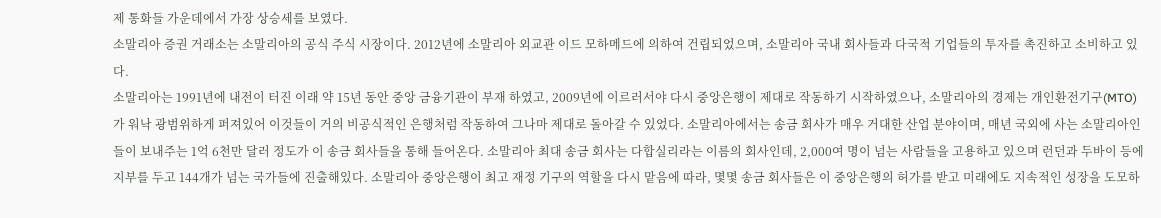제 통화들 가운데에서 가장 상승세를 보였다.
소말리아 증권 거래소는 소말리아의 공식 주식 시장이다. 2012년에 소말리아 외교관 이드 모하메드에 의하여 건립되었으며, 소말리아 국내 회사들과 다국적 기업들의 투자를 촉진하고 소비하고 있다.
소말리아는 1991년에 내전이 터진 이래 약 15년 동안 중앙 금융기관이 부재 하였고, 2009년에 이르러서야 다시 중앙은행이 제대로 작동하기 시작하였으나, 소말리아의 경제는 개인환전기구(MTO)가 워낙 광범위하게 퍼져있어 이것들이 거의 비공식적인 은행처럼 작동하여 그나마 제대로 돌아갈 수 있었다. 소말리아에서는 송금 회사가 매우 거대한 산업 분야이며, 매년 국외에 사는 소말리아인들이 보내주는 1억 6천만 달러 정도가 이 송금 회사들을 통해 들어온다. 소말리아 최대 송금 회사는 다합실리라는 이름의 회사인데, 2,000여 명이 넘는 사람들을 고용하고 있으며 런던과 두바이 등에 지부를 두고 144개가 넘는 국가들에 진출해있다. 소말리아 중앙은행이 최고 재정 기구의 역할을 다시 맡음에 따라, 몇몇 송금 회사들은 이 중앙은행의 허가를 받고 미래에도 지속적인 성장을 도모하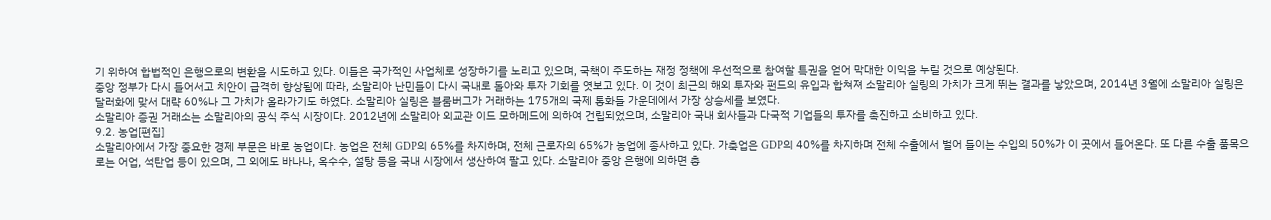기 위하여 합법적인 은행으로의 변환을 시도하고 있다. 이들은 국가적인 사업체로 성장하기를 노리고 있으며, 국책이 주도하는 재정 정책에 우선적으로 참여할 특권을 얻어 막대한 이익을 누릴 것으로 예상된다.
중앙 정부가 다시 들어서고 치안이 급격히 향상됨에 따라, 소말리아 난민들이 다시 국내로 돌아와 투자 기회를 엿보고 있다. 이 것이 최근의 해외 투자와 펀드의 유입과 합쳐져 소말리아 실링의 가치가 크게 뛰는 결과를 낳았으며, 2014년 3월에 소말리아 실링은 달러화에 맞서 대략 60%나 그 가치가 올라가기도 하였다. 소말리아 실링은 블룸버그가 거래하는 175개의 국제 통화들 가운데에서 가장 상승세를 보였다.
소말리아 증권 거래소는 소말리아의 공식 주식 시장이다. 2012년에 소말리아 외교관 이드 모하메드에 의하여 건립되었으며, 소말리아 국내 회사들과 다국적 기업들의 투자를 촉진하고 소비하고 있다.
9.2. 농업[편집]
소말리아에서 가장 중요한 경제 부문은 바로 농업이다. 농업은 전체 GDP의 65%를 차지하며, 전체 근로자의 65%가 농업에 종사하고 있다. 가축업은 GDP의 40%를 차지하며 전체 수출에서 벌어 들이는 수입의 50%가 이 곳에서 들어온다. 또 다른 수출 품목으로는 어업, 석탄업 등이 있으며, 그 외에도 바나나, 옥수수, 설탕 등을 국내 시장에서 생산하여 팔고 있다. 소말리아 중앙 은행에 의하면 총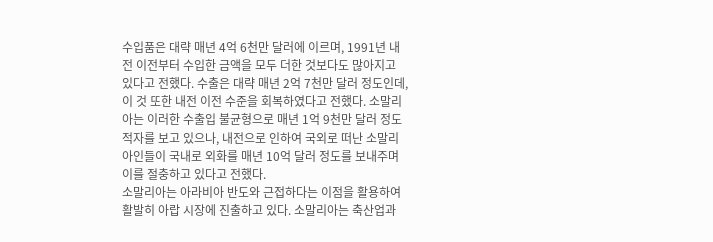수입품은 대략 매년 4억 6천만 달러에 이르며, 1991년 내전 이전부터 수입한 금액을 모두 더한 것보다도 많아지고 있다고 전했다. 수출은 대략 매년 2억 7천만 달러 정도인데, 이 것 또한 내전 이전 수준을 회복하였다고 전했다. 소말리아는 이러한 수출입 불균형으로 매년 1억 9천만 달러 정도 적자를 보고 있으나, 내전으로 인하여 국외로 떠난 소말리아인들이 국내로 외화를 매년 10억 달러 정도를 보내주며 이를 절충하고 있다고 전했다.
소말리아는 아라비아 반도와 근접하다는 이점을 활용하여 활발히 아랍 시장에 진출하고 있다. 소말리아는 축산업과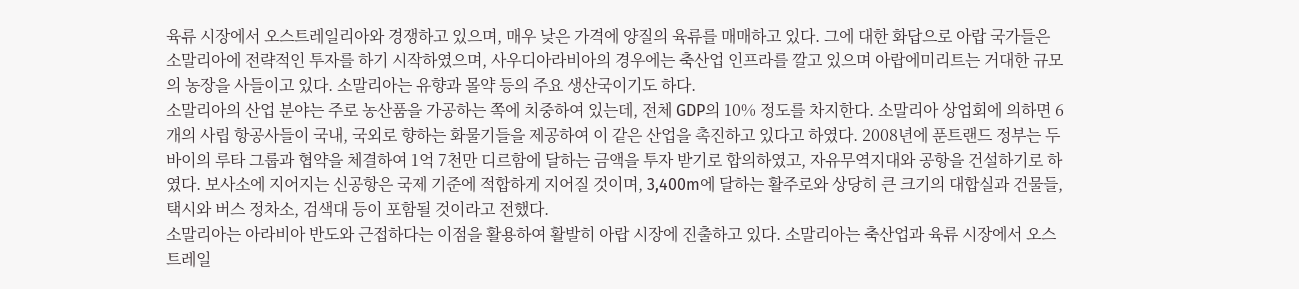육류 시장에서 오스트레일리아와 경쟁하고 있으며, 매우 낮은 가격에 양질의 육류를 매매하고 있다. 그에 대한 화답으로 아랍 국가들은 소말리아에 전략적인 투자를 하기 시작하였으며, 사우디아라비아의 경우에는 축산업 인프라를 깔고 있으며 아랍에미리트는 거대한 규모의 농장을 사들이고 있다. 소말리아는 유향과 몰약 등의 주요 생산국이기도 하다.
소말리아의 산업 분야는 주로 농산품을 가공하는 쪽에 치중하여 있는데, 전체 GDP의 10% 정도를 차지한다. 소말리아 상업회에 의하면 6개의 사립 항공사들이 국내, 국외로 향하는 화물기들을 제공하여 이 같은 산업을 촉진하고 있다고 하였다. 2008년에 푼트랜드 정부는 두바이의 루타 그룹과 협약을 체결하여 1억 7천만 디르함에 달하는 금액을 투자 받기로 합의하였고, 자유무역지대와 공항을 건설하기로 하였다. 보사소에 지어지는 신공항은 국제 기준에 적합하게 지어질 것이며, 3,400m에 달하는 활주로와 상당히 큰 크기의 대합실과 건물들, 택시와 버스 정차소, 검색대 등이 포함될 것이라고 전했다.
소말리아는 아라비아 반도와 근접하다는 이점을 활용하여 활발히 아랍 시장에 진출하고 있다. 소말리아는 축산업과 육류 시장에서 오스트레일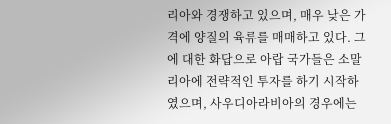리아와 경쟁하고 있으며, 매우 낮은 가격에 양질의 육류를 매매하고 있다. 그에 대한 화답으로 아랍 국가들은 소말리아에 전략적인 투자를 하기 시작하였으며, 사우디아라비아의 경우에는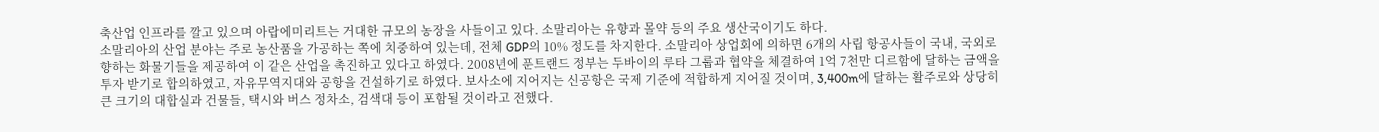축산업 인프라를 깔고 있으며 아랍에미리트는 거대한 규모의 농장을 사들이고 있다. 소말리아는 유향과 몰약 등의 주요 생산국이기도 하다.
소말리아의 산업 분야는 주로 농산품을 가공하는 쪽에 치중하여 있는데, 전체 GDP의 10% 정도를 차지한다. 소말리아 상업회에 의하면 6개의 사립 항공사들이 국내, 국외로 향하는 화물기들을 제공하여 이 같은 산업을 촉진하고 있다고 하였다. 2008년에 푼트랜드 정부는 두바이의 루타 그룹과 협약을 체결하여 1억 7천만 디르함에 달하는 금액을 투자 받기로 합의하였고, 자유무역지대와 공항을 건설하기로 하였다. 보사소에 지어지는 신공항은 국제 기준에 적합하게 지어질 것이며, 3,400m에 달하는 활주로와 상당히 큰 크기의 대합실과 건물들, 택시와 버스 정차소, 검색대 등이 포함될 것이라고 전했다.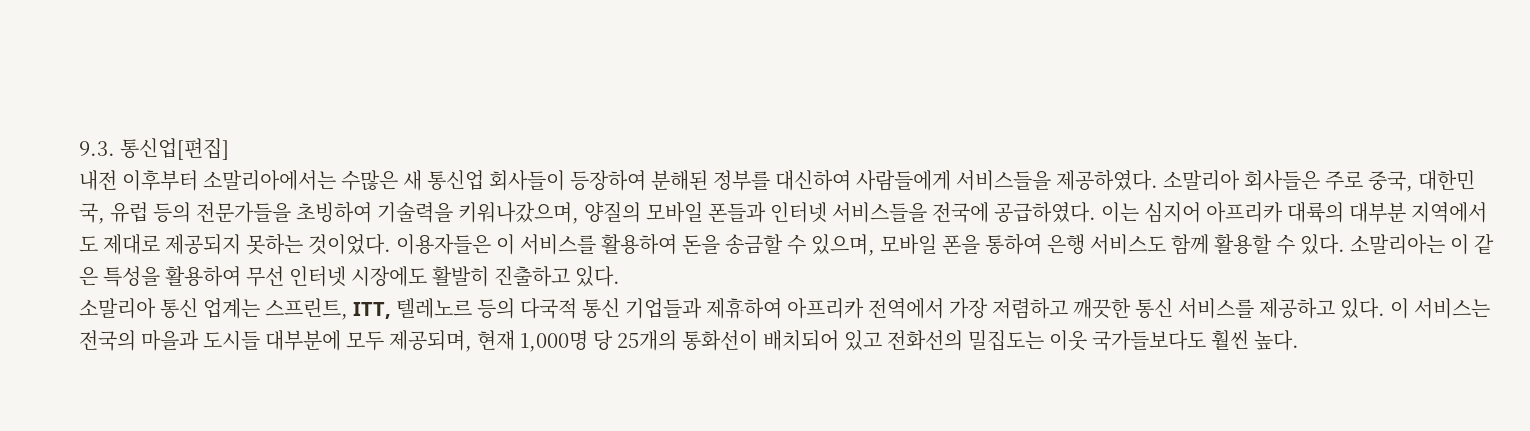9.3. 통신업[편집]
내전 이후부터 소말리아에서는 수많은 새 통신업 회사들이 등장하여 분해된 정부를 대신하여 사람들에게 서비스들을 제공하였다. 소말리아 회사들은 주로 중국, 대한민국, 유럽 등의 전문가들을 초빙하여 기술력을 키워나갔으며, 양질의 모바일 폰들과 인터넷 서비스들을 전국에 공급하였다. 이는 심지어 아프리카 대륙의 대부분 지역에서도 제대로 제공되지 못하는 것이었다. 이용자들은 이 서비스를 활용하여 돈을 송금할 수 있으며, 모바일 폰을 통하여 은행 서비스도 함께 활용할 수 있다. 소말리아는 이 같은 특성을 활용하여 무선 인터넷 시장에도 활발히 진출하고 있다.
소말리아 통신 업계는 스프린트, ITT, 텔레노르 등의 다국적 통신 기업들과 제휴하여 아프리카 전역에서 가장 저렴하고 깨끗한 통신 서비스를 제공하고 있다. 이 서비스는 전국의 마을과 도시들 대부분에 모두 제공되며, 현재 1,000명 당 25개의 통화선이 배치되어 있고 전화선의 밀집도는 이웃 국가들보다도 훨씬 높다.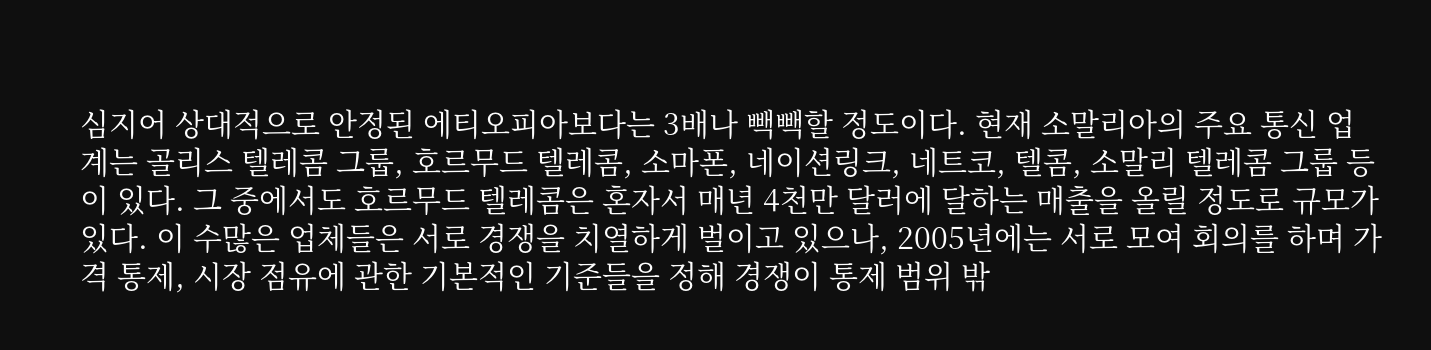심지어 상대적으로 안정된 에티오피아보다는 3배나 빽빽할 정도이다. 현재 소말리아의 주요 통신 업계는 골리스 텔레콤 그룹, 호르무드 텔레콤, 소마폰, 네이션링크, 네트코, 텔콤, 소말리 텔레콤 그룹 등이 있다. 그 중에서도 호르무드 텔레콤은 혼자서 매년 4천만 달러에 달하는 매출을 올릴 정도로 규모가 있다. 이 수많은 업체들은 서로 경쟁을 치열하게 벌이고 있으나, 2005년에는 서로 모여 회의를 하며 가격 통제, 시장 점유에 관한 기본적인 기준들을 정해 경쟁이 통제 범위 밖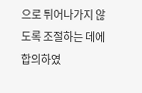으로 튀어나가지 않도록 조절하는 데에 합의하였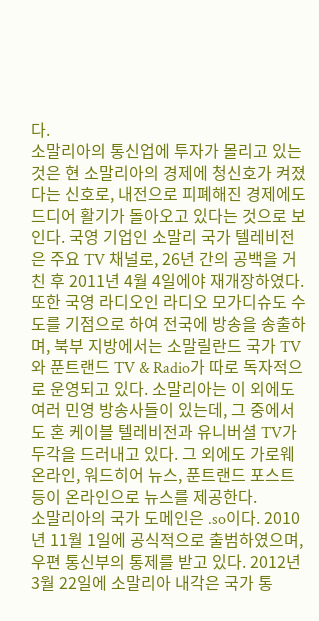다.
소말리아의 통신업에 투자가 몰리고 있는 것은 현 소말리아의 경제에 청신호가 켜졌다는 신호로, 내전으로 피폐해진 경제에도 드디어 활기가 돌아오고 있다는 것으로 보인다. 국영 기업인 소말리 국가 텔레비전은 주요 TV 채널로, 26년 간의 공백을 거친 후 2011년 4월 4일에야 재개장하였다. 또한 국영 라디오인 라디오 모가디슈도 수도를 기점으로 하여 전국에 방송을 송출하며, 북부 지방에서는 소말릴란드 국가 TV와 푼트랜드 TV & Radio가 따로 독자적으로 운영되고 있다. 소말리아는 이 외에도 여러 민영 방송사들이 있는데, 그 중에서도 혼 케이블 텔레비전과 유니버셜 TV가 두각을 드러내고 있다. 그 외에도 가로웨 온라인, 워드히어 뉴스, 푼트랜드 포스트 등이 온라인으로 뉴스를 제공한다.
소말리아의 국가 도메인은 .so이다. 2010년 11월 1일에 공식적으로 출범하였으며, 우편 통신부의 통제를 받고 있다. 2012년 3월 22일에 소말리아 내각은 국가 통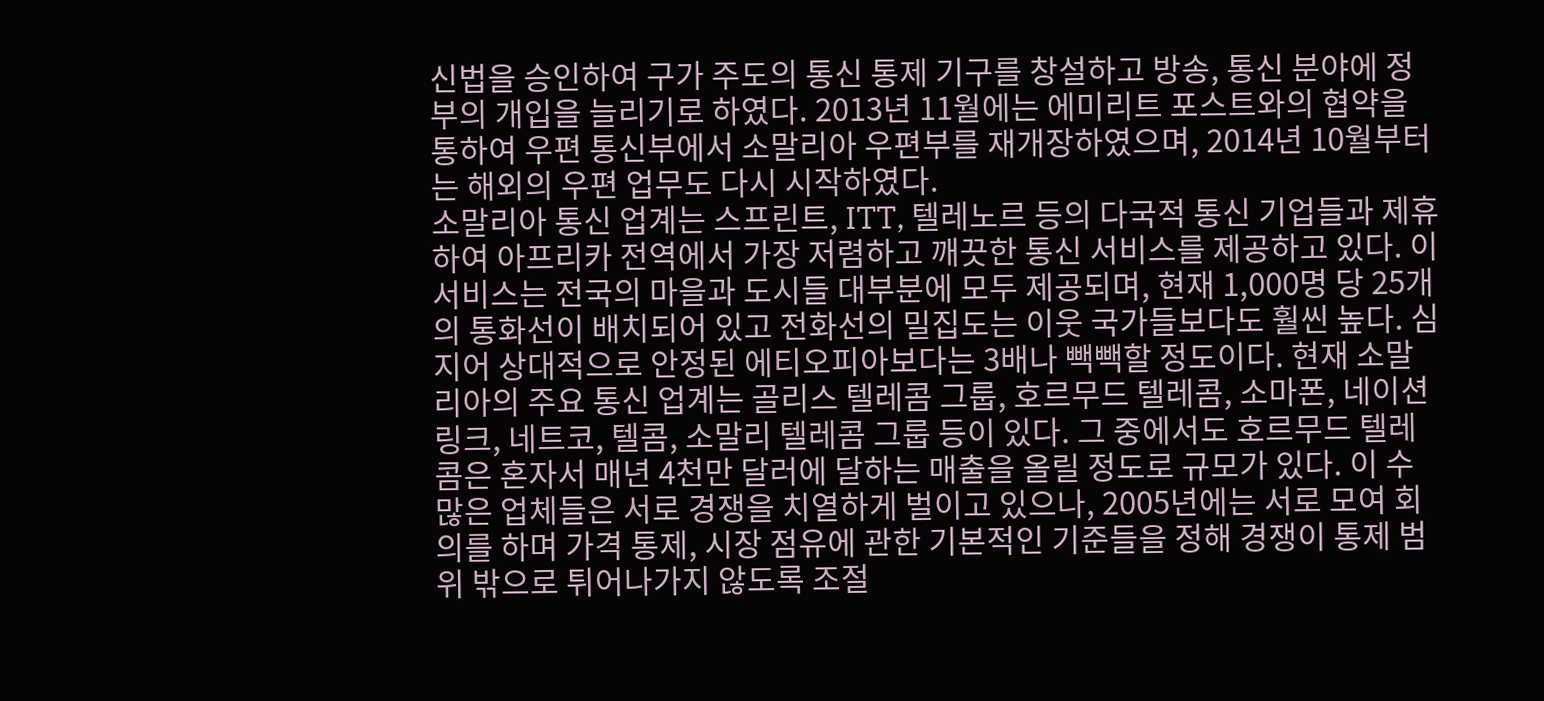신법을 승인하여 구가 주도의 통신 통제 기구를 창설하고 방송, 통신 분야에 정부의 개입을 늘리기로 하였다. 2013년 11월에는 에미리트 포스트와의 협약을 통하여 우편 통신부에서 소말리아 우편부를 재개장하였으며, 2014년 10월부터는 해외의 우편 업무도 다시 시작하였다.
소말리아 통신 업계는 스프린트, ITT, 텔레노르 등의 다국적 통신 기업들과 제휴하여 아프리카 전역에서 가장 저렴하고 깨끗한 통신 서비스를 제공하고 있다. 이 서비스는 전국의 마을과 도시들 대부분에 모두 제공되며, 현재 1,000명 당 25개의 통화선이 배치되어 있고 전화선의 밀집도는 이웃 국가들보다도 훨씬 높다. 심지어 상대적으로 안정된 에티오피아보다는 3배나 빽빽할 정도이다. 현재 소말리아의 주요 통신 업계는 골리스 텔레콤 그룹, 호르무드 텔레콤, 소마폰, 네이션링크, 네트코, 텔콤, 소말리 텔레콤 그룹 등이 있다. 그 중에서도 호르무드 텔레콤은 혼자서 매년 4천만 달러에 달하는 매출을 올릴 정도로 규모가 있다. 이 수많은 업체들은 서로 경쟁을 치열하게 벌이고 있으나, 2005년에는 서로 모여 회의를 하며 가격 통제, 시장 점유에 관한 기본적인 기준들을 정해 경쟁이 통제 범위 밖으로 튀어나가지 않도록 조절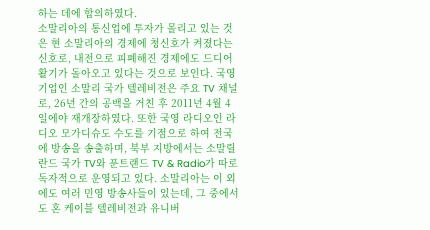하는 데에 합의하였다.
소말리아의 통신업에 투자가 몰리고 있는 것은 현 소말리아의 경제에 청신호가 켜졌다는 신호로, 내전으로 피폐해진 경제에도 드디어 활기가 돌아오고 있다는 것으로 보인다. 국영 기업인 소말리 국가 텔레비전은 주요 TV 채널로, 26년 간의 공백을 거친 후 2011년 4월 4일에야 재개장하였다. 또한 국영 라디오인 라디오 모가디슈도 수도를 기점으로 하여 전국에 방송을 송출하며, 북부 지방에서는 소말릴란드 국가 TV와 푼트랜드 TV & Radio가 따로 독자적으로 운영되고 있다. 소말리아는 이 외에도 여러 민영 방송사들이 있는데, 그 중에서도 혼 케이블 텔레비전과 유니버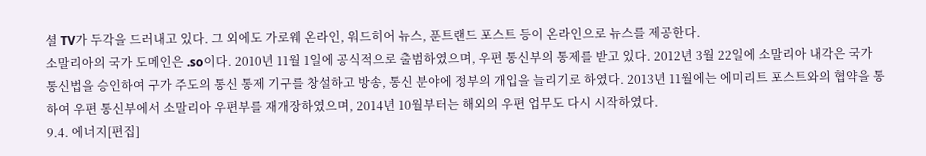셜 TV가 두각을 드러내고 있다. 그 외에도 가로웨 온라인, 워드히어 뉴스, 푼트랜드 포스트 등이 온라인으로 뉴스를 제공한다.
소말리아의 국가 도메인은 .so이다. 2010년 11월 1일에 공식적으로 출범하였으며, 우편 통신부의 통제를 받고 있다. 2012년 3월 22일에 소말리아 내각은 국가 통신법을 승인하여 구가 주도의 통신 통제 기구를 창설하고 방송, 통신 분야에 정부의 개입을 늘리기로 하였다. 2013년 11월에는 에미리트 포스트와의 협약을 통하여 우편 통신부에서 소말리아 우편부를 재개장하였으며, 2014년 10월부터는 해외의 우편 업무도 다시 시작하였다.
9.4. 에너지[편집]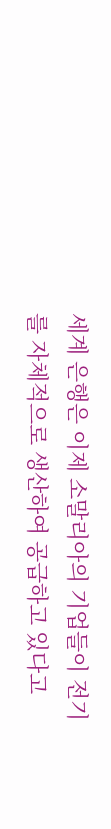세계 은행은 이제 소말리아의 기업들이 전기를 자체적으로 생산하여 공급하고 있다고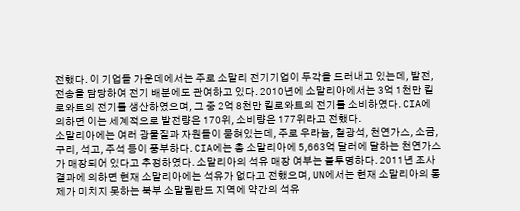전했다. 이 기업들 가운데에서는 주로 소말리 전기기업이 두각을 드러내고 있는데, 발전, 전송을 담당하여 전기 배분에도 관여하고 있다. 2010년에 소말리아에서는 3억 1천만 킬로와트의 전기를 생산하였으며, 그 중 2억 8천만 킬로와트의 전기를 소비하였다. CIA에 의하면 이는 세계적으로 발전량은 170위, 소비량은 177위라고 전했다.
소말리아에는 여러 광물질과 자원들이 묻혀있는데, 주로 우라늄, 철광석, 천연가스, 소금, 구리, 석고, 주석 등이 풍부하다. CIA에는 총 소말리아에 5,663억 달러에 달하는 천연가스가 매장되어 있다고 추정하였다. 소말리아의 석유 매장 여부는 불투명하다. 2011년 조사 결과에 의하면 현재 소말리아에는 석유가 없다고 전했으며, UN에서는 현재 소말리아의 통제가 미치지 못하는 북부 소말릴란드 지역에 약간의 석유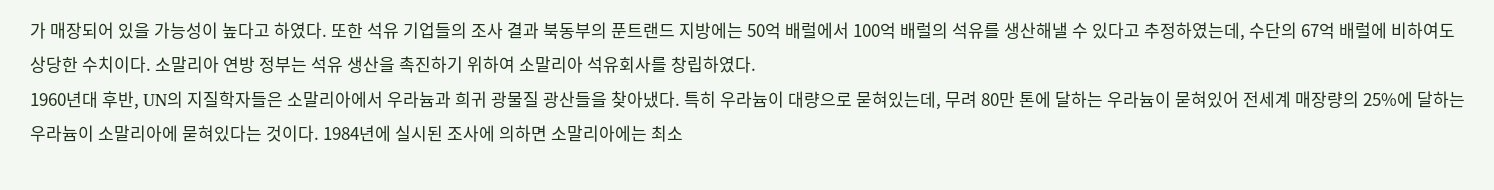가 매장되어 있을 가능성이 높다고 하였다. 또한 석유 기업들의 조사 결과 북동부의 푼트랜드 지방에는 50억 배럴에서 100억 배럴의 석유를 생산해낼 수 있다고 추정하였는데, 수단의 67억 배럴에 비하여도 상당한 수치이다. 소말리아 연방 정부는 석유 생산을 촉진하기 위하여 소말리아 석유회사를 창립하였다.
1960년대 후반, UN의 지질학자들은 소말리아에서 우라늄과 희귀 광물질 광산들을 찾아냈다. 특히 우라늄이 대량으로 묻혀있는데, 무려 80만 톤에 달하는 우라늄이 묻혀있어 전세계 매장량의 25%에 달하는 우라늄이 소말리아에 묻혀있다는 것이다. 1984년에 실시된 조사에 의하면 소말리아에는 최소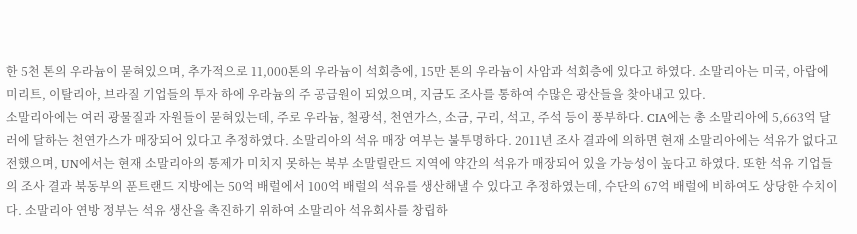한 5천 톤의 우라늄이 묻혀있으며, 추가적으로 11,000톤의 우라늄이 석회층에, 15만 톤의 우라늄이 사암과 석회층에 있다고 하였다. 소말리아는 미국, 아랍에미리트, 이탈리아, 브라질 기업들의 투자 하에 우라늄의 주 공급원이 되었으며, 지금도 조사를 통하여 수많은 광산들을 찾아내고 있다.
소말리아에는 여러 광물질과 자원들이 묻혀있는데, 주로 우라늄, 철광석, 천연가스, 소금, 구리, 석고, 주석 등이 풍부하다. CIA에는 총 소말리아에 5,663억 달러에 달하는 천연가스가 매장되어 있다고 추정하였다. 소말리아의 석유 매장 여부는 불투명하다. 2011년 조사 결과에 의하면 현재 소말리아에는 석유가 없다고 전했으며, UN에서는 현재 소말리아의 통제가 미치지 못하는 북부 소말릴란드 지역에 약간의 석유가 매장되어 있을 가능성이 높다고 하였다. 또한 석유 기업들의 조사 결과 북동부의 푼트랜드 지방에는 50억 배럴에서 100억 배럴의 석유를 생산해낼 수 있다고 추정하였는데, 수단의 67억 배럴에 비하여도 상당한 수치이다. 소말리아 연방 정부는 석유 생산을 촉진하기 위하여 소말리아 석유회사를 창립하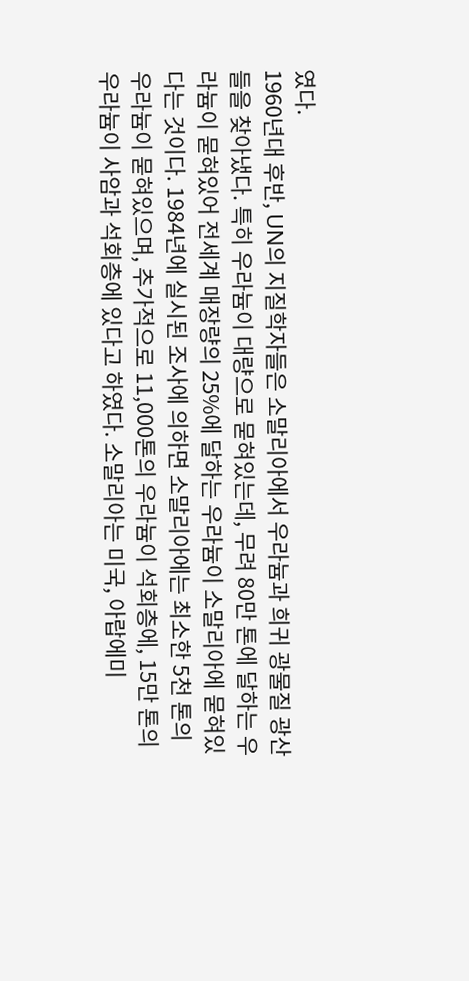였다.
1960년대 후반, UN의 지질학자들은 소말리아에서 우라늄과 희귀 광물질 광산들을 찾아냈다. 특히 우라늄이 대량으로 묻혀있는데, 무려 80만 톤에 달하는 우라늄이 묻혀있어 전세계 매장량의 25%에 달하는 우라늄이 소말리아에 묻혀있다는 것이다. 1984년에 실시된 조사에 의하면 소말리아에는 최소한 5천 톤의 우라늄이 묻혀있으며, 추가적으로 11,000톤의 우라늄이 석회층에, 15만 톤의 우라늄이 사암과 석회층에 있다고 하였다. 소말리아는 미국, 아랍에미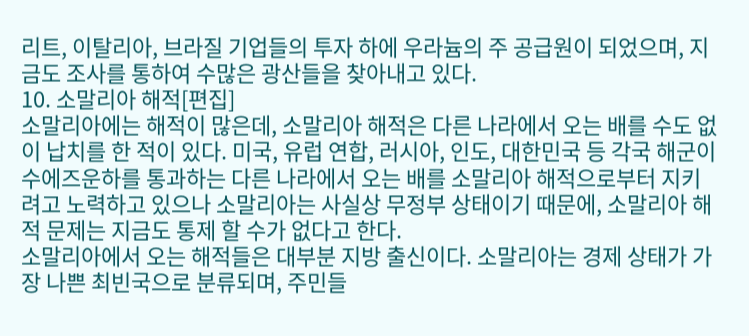리트, 이탈리아, 브라질 기업들의 투자 하에 우라늄의 주 공급원이 되었으며, 지금도 조사를 통하여 수많은 광산들을 찾아내고 있다.
10. 소말리아 해적[편집]
소말리아에는 해적이 많은데, 소말리아 해적은 다른 나라에서 오는 배를 수도 없이 납치를 한 적이 있다. 미국, 유럽 연합, 러시아, 인도, 대한민국 등 각국 해군이 수에즈운하를 통과하는 다른 나라에서 오는 배를 소말리아 해적으로부터 지키려고 노력하고 있으나 소말리아는 사실상 무정부 상태이기 때문에, 소말리아 해적 문제는 지금도 통제 할 수가 없다고 한다.
소말리아에서 오는 해적들은 대부분 지방 출신이다. 소말리아는 경제 상태가 가장 나쁜 최빈국으로 분류되며, 주민들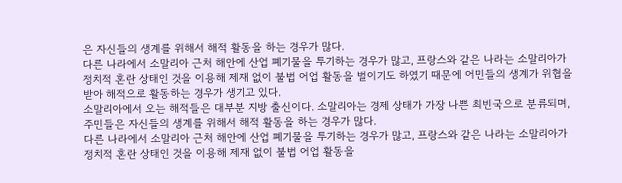은 자신들의 생계를 위해서 해적 활동을 하는 경우가 많다.
다른 나라에서 소말리아 근처 해안에 산업 폐기물을 투기하는 경우가 많고, 프랑스와 같은 나라는 소말리아가 정치적 혼란 상태인 것을 이용해 제재 없이 불법 어업 활동을 벌이기도 하였기 때문에 어민들의 생계가 위협을 받아 해적으로 활동하는 경우가 생기고 있다.
소말리아에서 오는 해적들은 대부분 지방 출신이다. 소말리아는 경제 상태가 가장 나쁜 최빈국으로 분류되며, 주민들은 자신들의 생계를 위해서 해적 활동을 하는 경우가 많다.
다른 나라에서 소말리아 근처 해안에 산업 폐기물을 투기하는 경우가 많고, 프랑스와 같은 나라는 소말리아가 정치적 혼란 상태인 것을 이용해 제재 없이 불법 어업 활동을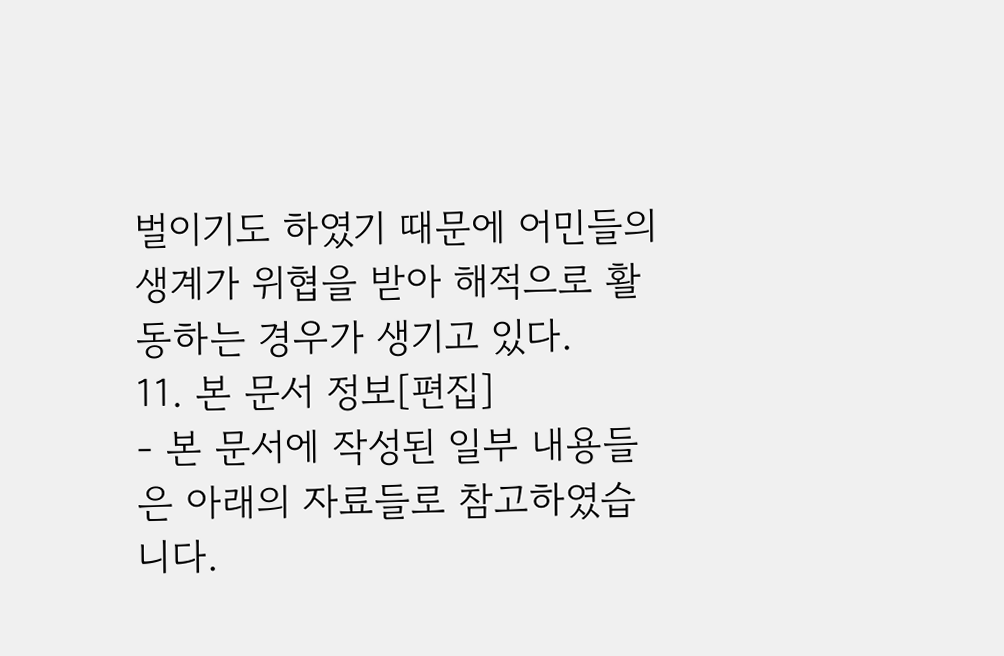벌이기도 하였기 때문에 어민들의 생계가 위협을 받아 해적으로 활동하는 경우가 생기고 있다.
11. 본 문서 정보[편집]
- 본 문서에 작성된 일부 내용들은 아래의 자료들로 참고하였습니다.